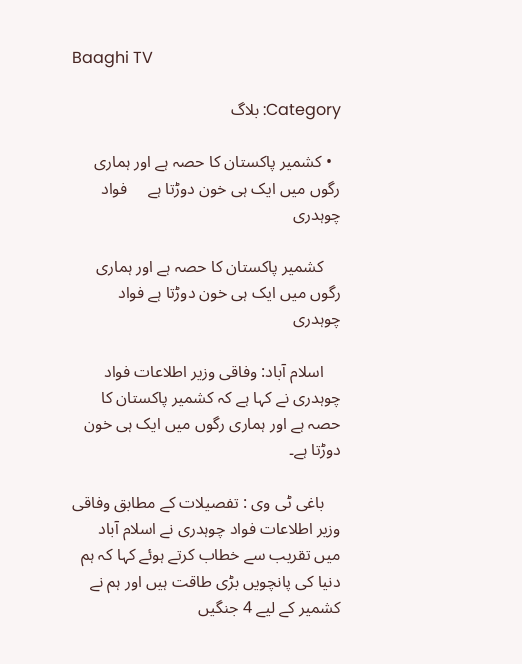Baaghi TV

Category: بلاگ

  • کشمیر پاکستان کا حصہ ہے اور ہماری رگوں میں ایک ہی خون دوڑتا ہے     فواد چوہدری

    کشمیر پاکستان کا حصہ ہے اور ہماری رگوں میں ایک ہی خون دوڑتا ہے فواد چوہدری

    اسلام آباد: وفاقی وزیر اطلاعات فواد چوہدری نے کہا ہے کہ کشمیر پاکستان کا حصہ ہے اور ہماری رگوں میں ایک ہی خون دوڑتا ہے۔

    باغی ٹی وی : تفصیلات کے مطابق وفاقی وزیر اطلاعات فواد چوہدری نے اسلام آباد میں تقریب سے خطاب کرتے ہوئے کہا کہ ہم دنیا کی پانچویں بڑی طاقت ہیں اور ہم نے کشمیر کے لیے 4 جنگیں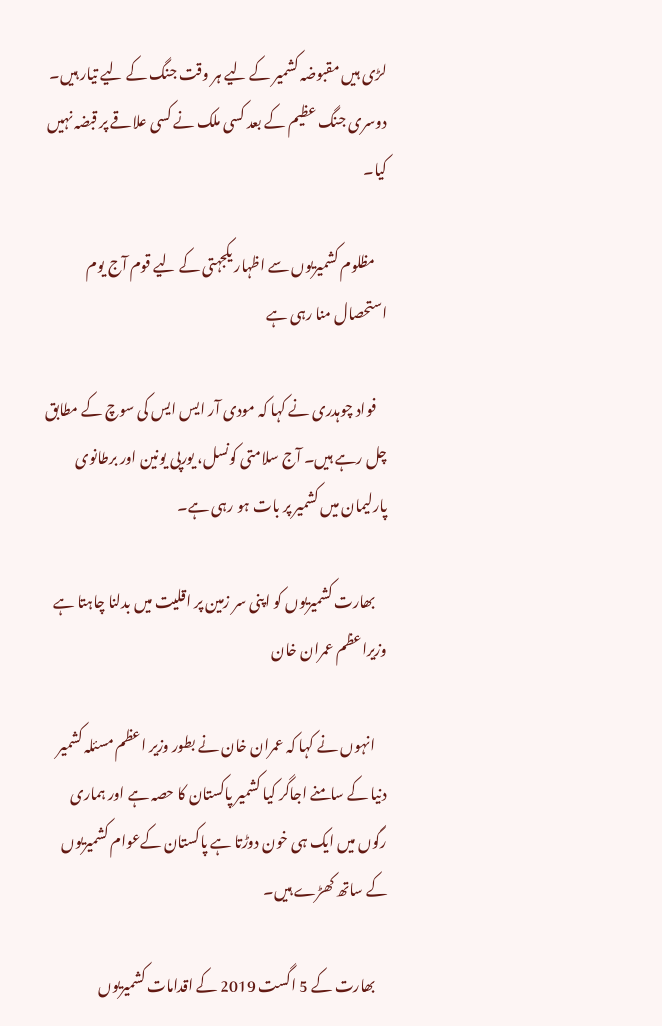لڑی ہیں مقبوضہ کشمیر کے لیے ہر وقت جنگ کے لیے تیار ہیں۔ دوسری جنگ عظیم کے بعد کسی ملک نے کسی علاقے پر قبضہ نہیں کیا۔

    مظلوم کشمیریوں سے اظہار یکجہتی کے لیے قوم آج یوم استحصال منا رہی ہے

    فواد چوہدری نے کہا کہ مودی آر ایس ایس کی سوچ کے مطابق چل رہے ہیں۔ آج سلامتی کونسل، یورپی یونین اور برطانوی پارلیمان میں کشمیر پر بات ہو رہی ہے۔

    بھارت کشمیریوں کو اپنی سر زمین پر اقلیت میں بدلنا چاہتا ہے وزیراعظم عمران خان

    انہوں نے کہا کہ عمران خان نے بطور وزیر اعظم مسئلہ کشمیر دنیا کے سامنے اجاگر کیا کشمیر پاکستان کا حصہ ہے اور ہماری رگوں میں ایک ہی خون دوڑتا ہے پاکستان کےعوام کشمیریوں کے ساتھ کھڑے ہیں۔

    بھارت کے 5 اگست 2019 کے اقدامات کشمیریوں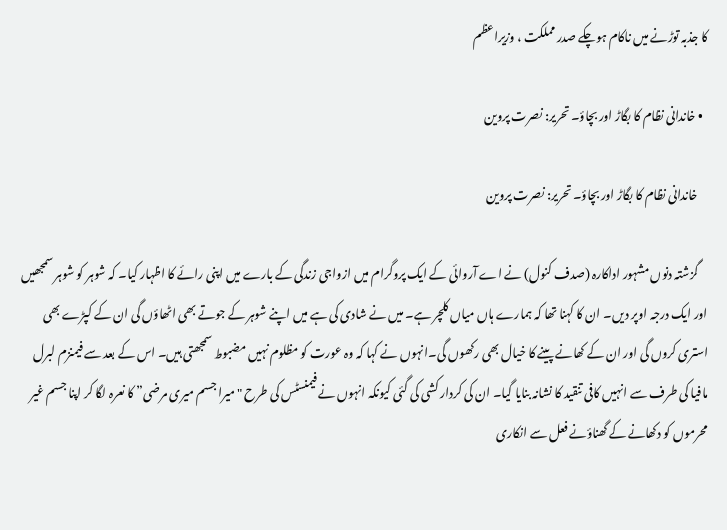کا جذبہ توڑنے میں ناکام ہوچکے صدر مملکت ، وزیراعظم

  • خاندانی نظام کا بگاڑ اور بچاؤ۔ تحریر: نصرت پروین

    خاندانی نظام کا بگاڑ اور بچاؤ۔ تحریر: نصرت پروین

    گزشتہ دنوں مشہور اداکارہ (صدف کنول) نے اے آروائی کے ایک پروگرام میں ازواجی زندگی کے بارے میں اپنی رائے کا اظہار کیا۔ کہ شوہر کو شوہر سمجھیں اور ایک درجہ اوپر دیں۔ ان کا کہنا تھا کہ ہمارے ہاں میاں کلچر ہے۔ میں نے شادی کی ہے میں اپنے شوہر کے جوتے بھی اٹھاؤں گی ان کے کپڑے بھی استری کروں گی اور ان کے کھانے پینے کا خیال بھی رکھوں گی۔انہوں نے کہا کہ وہ عورت کو مظلوم نہیں مضبوط سمجھتی ہیں۔ اس کے بعد سے فیمنزم لبرل مافیا کی طرف سے انہیں کافی تنقید کا نشانہ بنایا گیا۔ ان کی کردار کشی کی گئی کیونکہ انہوں نے فیمنسٹس کی طرح "میرا جسم میری مرضی” کا نعرہ لگا کر اپنا جسم غیر محرموں کو دکھانے کے گھناؤنے فعل سے انکاری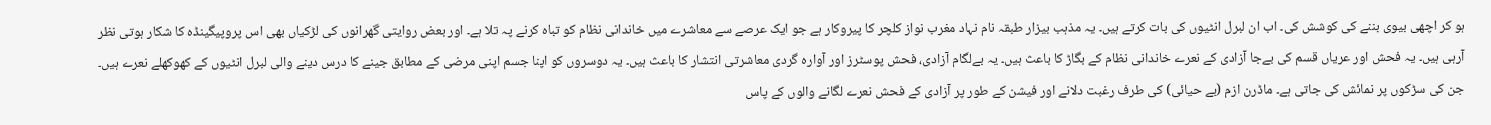ہو کر اچھی بیوی بننے کی کوشش کی۔ اب ان لبرل انٹیوں کی بات کرتے ہیں۔ یہ مذہب بیزار طبقہ نام نہاد مغرب نواز کلچر کا پیروکار ہے جو ایک عرصے سے معاشرے میں خاندانی نظام کو تباہ کرنے پہ تلا ہے۔ اور بعض روایتی گھرانوں کی لڑکیاں بھی اس پروپیگینڈہ کا شکار ہوتی نظر آرہی ہیں۔ یہ فحش اور عریاں قسم کی بےجا آزادی کے نعرے خاندانی نظام کے بگاڑ کا باعث ہیں۔ یہ بےلگام آزادی، فحش پوسٹرز اور آوارہ گردی معاشرتی انتشار کا باعث ہیں۔ یہ دوسروں کو اپنا جسم اپنی مرضی کے مطابق جینے کا درس دینے والی لبرل انٹیوں کے کھوکھلے نعرے ہیں۔ جن کی سڑکوں پر نمائش کی جاتی ہے۔ ماڈرن ازم (بے حیائی) کی طرف رغبت دلانے اور فیشن کے طور پر آزادی کے فحش نعرے لگانے والوں کے پاس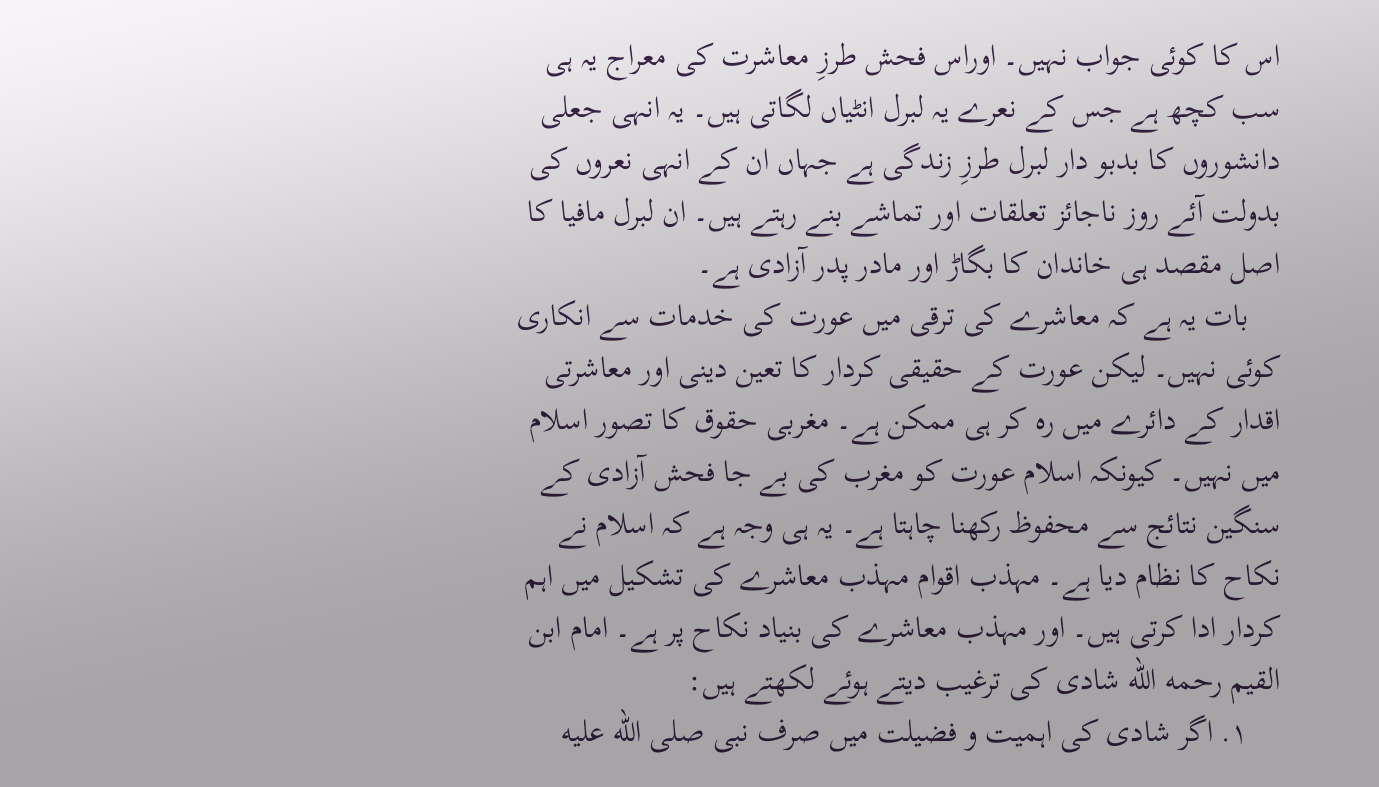اس کا کوئی جواب نہیں۔ اوراس فحش طرزِ معاشرت کی معراج یہ ہی سب کچھ ہے جس کے نعرے یہ لبرل انٹیاں لگاتی ہیں۔ یہ انہی جعلی دانشوروں کا بدبو دار لبرل طرزِ زندگی ہے جہاں ان کے انہی نعروں کی بدولت آئے روز ناجائز تعلقات اور تماشے بنے رہتے ہیں۔ ان لبرل مافیا کا اصل مقصد ہی خاندان کا بگاڑ اور مادر پدر آزادی ہے۔
    بات یہ ہے کہ معاشرے کی ترقی میں عورت کی خدمات سے انکاری کوئی نہیں۔ لیکن عورت کے حقیقی کردار کا تعین دینی اور معاشرتی اقدار کے دائرے میں رہ کر ہی ممکن ہے۔ مغربی حقوق کا تصور اسلام میں نہیں۔ کیونکہ اسلام عورت کو مغرب کی بے جا فحش آزادی کے سنگین نتائج سے محفوظ رکھنا چاہتا ہے۔ یہ ہی وجہ ہے کہ اسلام نے نکاح کا نظام دیا ہے۔ مہذب اقوام مہذب معاشرے کی تشکیل میں اہم کردار ادا کرتی ہیں۔ اور مہذب معاشرے کی بنیاد نکاح پر ہے۔ امام ابن القيم رحمه الله شادی کی ترغیب دیتے ہوئے لکھتے ہیں:
    ۱. اگر شادی کی اہمیت و فضیلت میں صرف نبی صلی الله علیه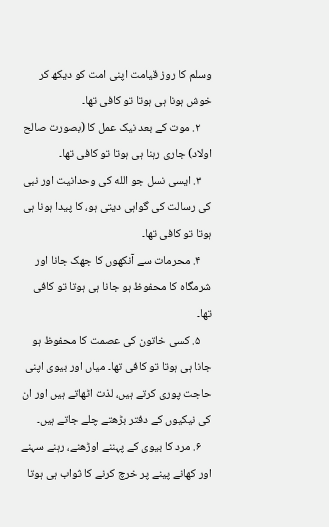وسلم کا روز قیامت اپنی امت کو دیکھ کر خوش ہونا ہی ہوتا تو کافی تھا۔
    ۲. موت کے بعد نیک عمل کا (بصورت صالح اولاد) جاری رہنا ہی ہوتا تو کافی تھا۔
    ۳. ایسی نسل جو الله کی وحدانیت اور نبی کی رسالت کی گواہی دیتی ہو، کا پیدا ہونا ہی ہوتا تو کافی تھا۔
    ۴. محرمات سے آنکھوں کا جھک جانا اور شرمگاہ کا محفوظ ہو جانا ہی ہوتا تو کافی تھا۔
    ۵. کسی خاتون کی عصمت کا محفوظ ہو جانا ہی ہوتا تو کافی تھا۔ میاں اور بیوی اپنی حاجت پوری کرتے ہیں، لذت اٹھاتے ہیں اور ان کی نیکیوں کے دفتر بڑھتے چلے جاتے ہیں۔
    ۶. مرد کا بیوی کے پہننے اوڑھنے، رہنے سہنے اور کھانے پینے پر خرچ کرنے کا ثواب ہی ہوتا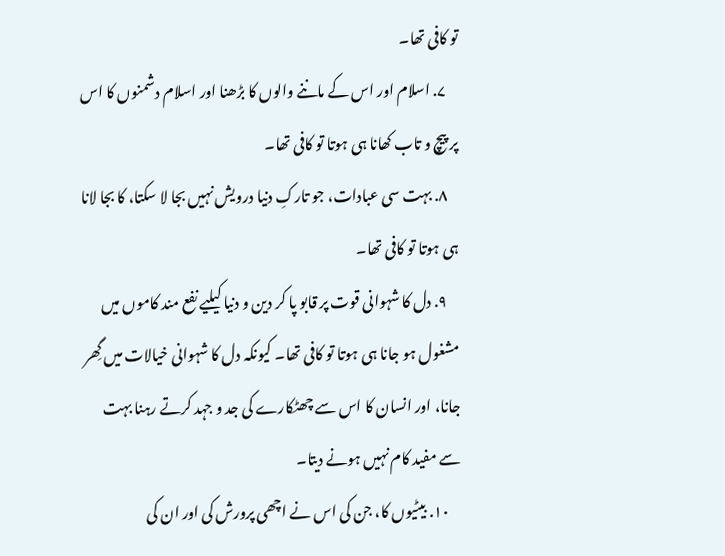تو کافی تھا۔
    ۷. اسلام اور اس کے ماننے والوں کا بڑھنا اور اسلام دشمنوں کا اس پر پیچ و تاب کھانا ہی ہوتا تو کافی تھا۔
    ۸. بہت سی عبادات، جو تارکِ دنیا درویش نہیں بجا لا سکتا، کا بجا لانا ہی ہوتا تو کافی تھا۔
    ۹. دل کا شہوانی قوت پر قابو پا کر دین و دنیا کیلیے نفع مند کاموں میں مشغول ہو جانا ہی ہوتا تو کافی تھا۔ کیونکہ دل کا شہوانی خیالات میں گِھر جانا، اور انسان کا اس سے چھٹکارے کی جد و جہد کرتے رہنا بہت سے مفید کام نہیں ہونے دیتا۔
    ۱۰. بیٹیوں کا، جن کی اس نے اچھی پرورش کی اور ان کی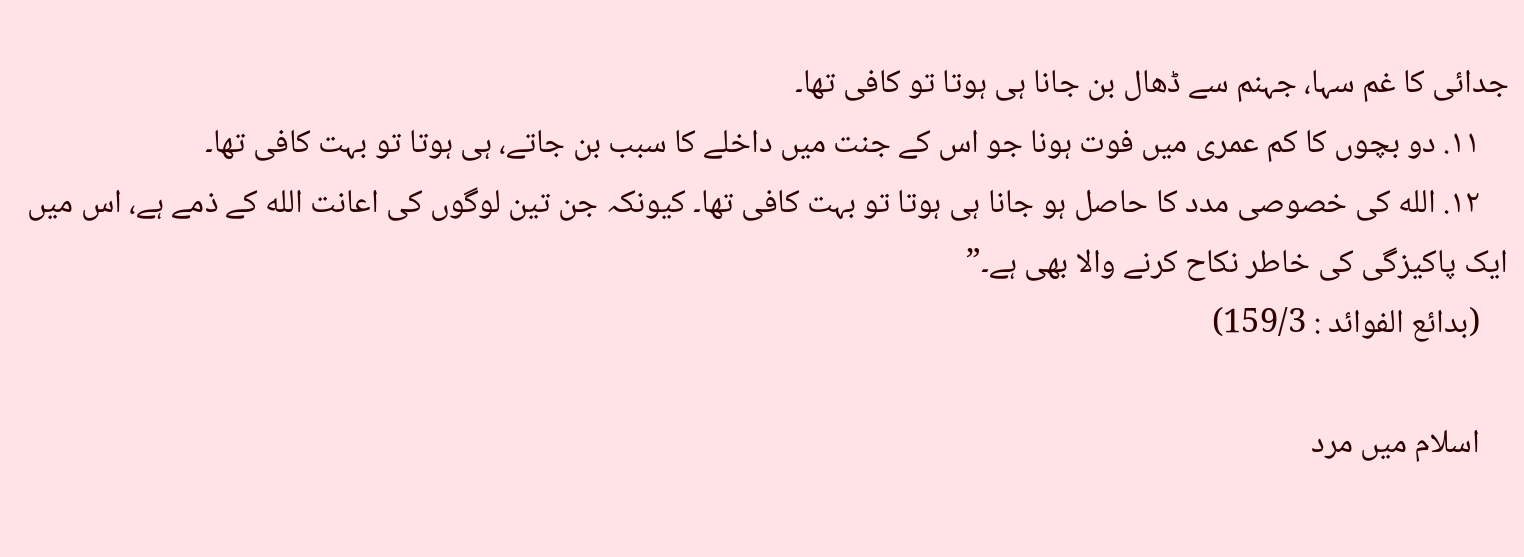جدائی کا غم سہا، جہنم سے ڈھال بن جانا ہی ہوتا تو کافی تھا۔
    ۱۱. دو بچوں کا کم عمری میں فوت ہونا جو اس کے جنت میں داخلے کا سبب بن جاتے، ہی ہوتا تو بہت کافی تھا۔
    ۱۲. الله کی خصوصی مدد کا حاصل ہو جانا ہی ہوتا تو بہت کافی تھا۔ کیونکہ جن تین لوگوں کی اعانت الله کے ذمے ہے، اس میں ایک پاکیزگی کی خاطر نکاح کرنے والا بھی ہے۔”
    (بدائع الفوائد : 159/3)

    اسلام میں مرد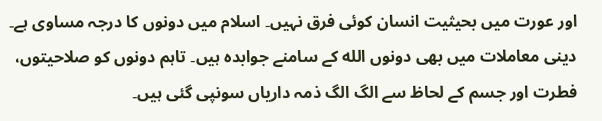اور عورت میں بحیثیت انسان کوئی فرق نہیں۔ اسلام میں دونوں کا درجہ مساوی ہے۔ دینی معاملات میں بھی دونوں الله کے سامنے جوابدہ ہیں۔ تاہم دونوں کو صلاحیتوں، فطرت اور جسم کے لحاظ سے الگ الگ ذمہ داریاں سونپی گئی ہیں۔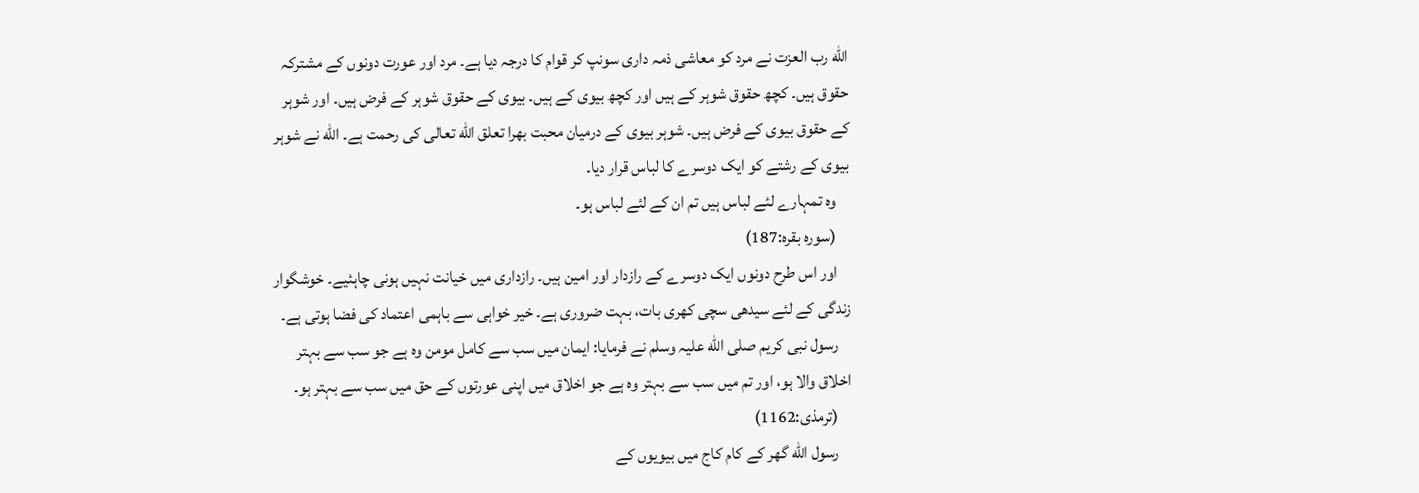الله رب العزت نے مرد کو معاشی ذمہ داری سونپ کر قوام کا درجہ دیا ہے۔ مرد اور عورت دونوں کے مشترکہ حقوق ہیں۔ کچھ حقوق شوہر کے ہیں اور کچھ بیوی کے ہیں۔ بیوی کے حقوق شوہر کے فرض ہیں۔ اور شوہر کے حقوق بیوی کے فرض ہیں۔ شوہر بیوی کے درمیان محبت بھرا تعلق الله تعالی کی رحمت ہے۔ الله نے شوہر بیوی کے رشتے کو ایک دوسرے کا لباس قرار دیا۔
    وہ تمہارے لئے لباس ہیں تم ان کے لئے لباس ہو۔
    (سورہ بقرہ:187)
    اور اس طرح دونوں ایک دوسرے کے رازدار اور امین ہیں۔ رازداری میں خیانت نہیں ہونی چاہئیے۔ خوشگوار زندگی کے لئے سیدھی سچی کھری بات، بہت ضروری ہے۔ خیر خواہی سے باہمی اعتماد کی فضا ہوتی ہے۔
    رسول نبی کریم صلی الله علیہ وسلم نے فرمایا: ایمان میں سب سے کامل مومن وہ ہے جو سب سے بہتر اخلاق والا ہو، اور تم میں سب سے بہتر وہ ہے جو اخلاق میں اپنی عورتوں کے حق میں سب سے بہتر ہو۔
    (ترمذی:1162)
    رسول الله گھر کے کام کاج میں بیویوں کے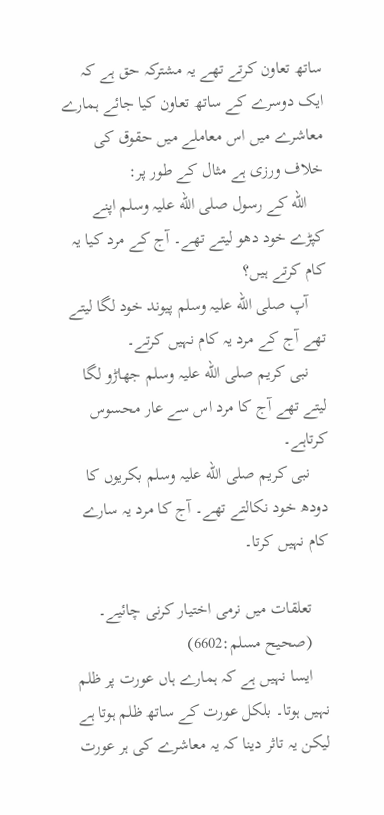ساتھ تعاون کرتے تھے یہ مشترکہ حق ہے کہ ایک دوسرے کے ساتھ تعاون کیا جائے ہمارے معاشرے میں اس معاملے میں حقوق کی خلاف ورزی ہے مثال کے طور پر:
    الله کے رسول صلی الله علیہ وسلم اپنے کپڑے خود دھو لیتے تھے۔ آج کے مرد کیا یہ کام کرتے ہیں؟
    آپ صلی الله علیہ وسلم پیوند خود لگا لیتے تھے آج کے مرد یہ کام نہیں کرتے۔
    نبی کریم صلی الله علیہ وسلم جھاڑو لگا لیتے تھے آج کا مرد اس سے عار محسوس کرتاہے۔
    نبی کریم صلی الله علیہ وسلم بکریوں کا دودھ خود نکالتے تھے۔ آج کا مرد یہ سارے کام نہیں کرتا۔

    تعلقات میں نرمی اختیار کرنی چائیے۔
    (صحیح مسلم:6602)
    ایسا نہیں ہے کہ ہمارے ہاں عورت پر ظلم نہیں ہوتا۔ بلکل عورت کے ساتھ ظلم ہوتا ہے لیکن یہ تاثر دینا کہ یہ معاشرے کی ہر عورت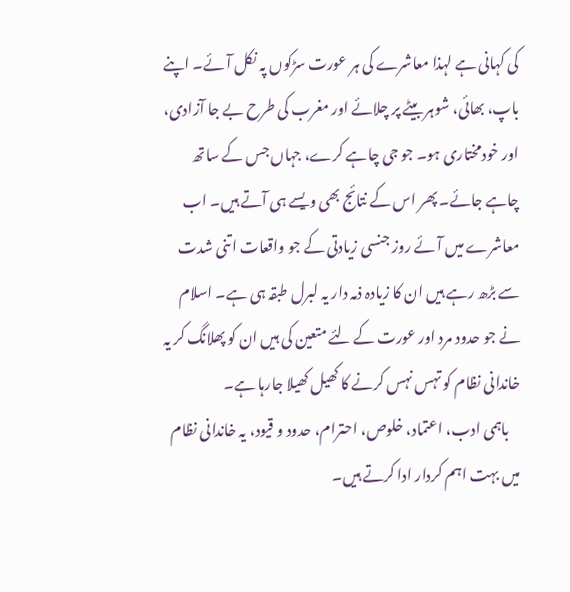کی کہانی ہے لہذا معاشرے کی ہر عورت سڑکوں پہ نکل آئے۔ اپنے باپ، بھائی، شوہر بیٹے پر چلائے اور مغرب کی طرح بے جا آزادی، اور خودمختاری ہو۔ جو جی چاہے کرے، جہاں جس کے ساتھ چاہے جائے۔ پھر اس کے نتائج بھی ویسے ہی آتے ہیں۔ اب معاشرے میں آئے روز جنسی زیادتی کے جو واقعات اتنی شدت سے بڑھ رہے ہیں ان کا زیادہ ذمہ دار یہ لبرل طبقہ ہی ہے۔ اسلام نے جو حدود مرد اور عورت کے لئے متعین کی ہیں ان کو پھلانگ کر یہ خاندانی نظام کو تہس نہس کرنے کا کھیل کھیلا جارہا ہے۔
    باہمی ادب، اعتماد، خلوص، احترام، حدود و قیود، یہ خاندانی نظام میں بہت اہم کردار ادا کرتے ہیں۔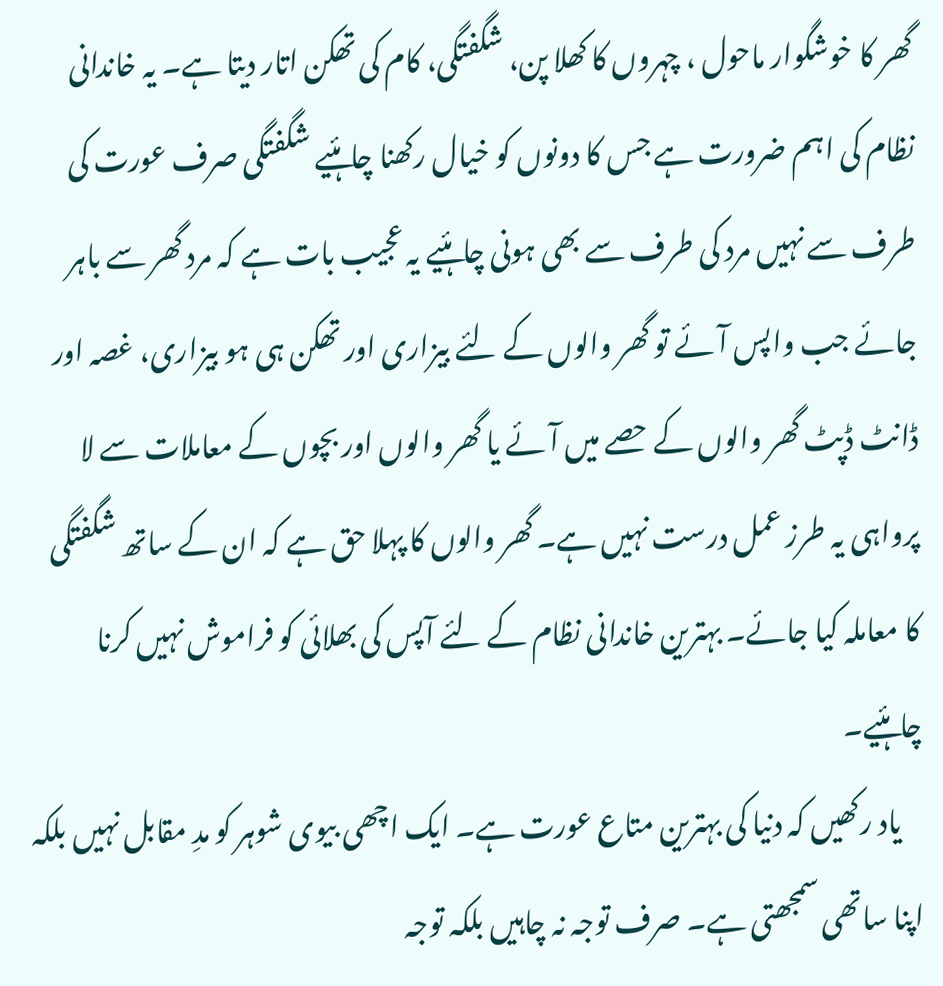گھر کا خوشگوار ماحول ، چہروں کا کھلا پن، شگفتگی، کام کی تھکن اتار دیتا ہے۔ یہ خاندانی نظام کی اہم ضرورت ہے جس کا دونوں کو خیال رکھنا چاہئیے شگفتگی صرف عورت کی طرف سے نہیں مرد کی طرف سے بھی ہونی چاہئیے یہ عجیب بات ہے کہ مرد گھر سے باہر جائے جب واپس آئے تو گھر والوں کے لئے بیزاری اور تھکن ہی ہو بیزاری، غصہ اور ڈانٹ ڈپٹ گھر والوں کے حصے میں آئے یا گھر والوں اور بچوں کے معاملات سے لا پرواہی یہ طرز عمل درست نہیں ہے۔ گھر والوں کا پہلا حق ہے کہ ان کے ساتھ شگفتگی کا معاملہ کیا جائے۔ بہترین خاندانی نظام کے لئے آپس کی بھلائی کو فراموش نہیں کرنا چاہئیے۔
    یاد رکھیں کہ دنیا کی بہترین متاع عورت ہے۔ ایک اچھی بیوی شوہر کو مدِ مقابل نہیں بلکہ اپنا ساتھی سمجھتی ہے۔ صرف توجہ نہ چاہیں بلکہ توجہ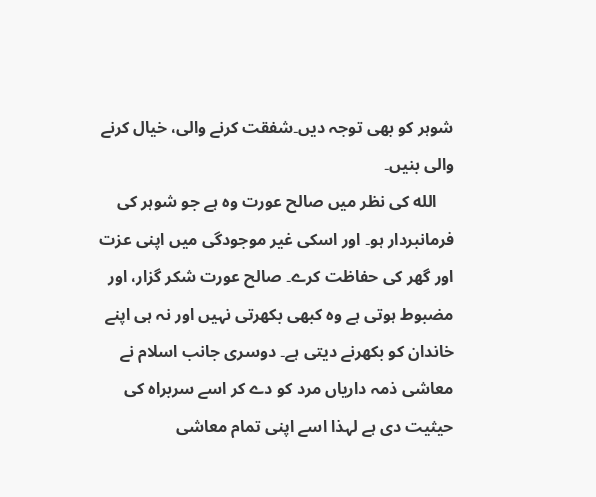شوہر کو بھی توجہ دیں۔شفقت کرنے والی، خیال کرنے والی بنیں۔
    الله کی نظر میں صالح عورت وہ ہے جو شوہر کی فرمانبردار ہو۔ اور اسکی غیر موجودگی میں اپنی عزت اور گھر کی حفاظت کرے۔ صالح عورت شکر گزار، اور مضبوط ہوتی ہے وہ کبھی بکھرتی نہیں اور نہ ہی اپنے خاندان کو بکھرنے دیتی ہے۔ دوسری جانب اسلام نے معاشی ذمہ داریاں مرد کو دے کر اسے سربراہ کی حیثیت دی ہے لہذا اسے اپنی تمام معاشی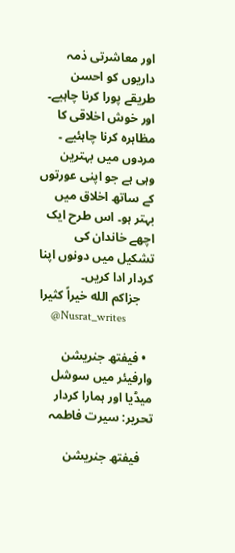اور معاشرتی ذمہ داریوں کو احسن طریقے پورا کرنا چاہیے۔ اور خوش اخلاقی کا مظاہرہ کرنا چاہئیے ۔ مردوں میں بہترین وہی ہے جو اپنی عورتوں کے ساتھ اخلاق میں بہتر ہو۔ اس طرح ایک اچھے خاندان کی تشکیل میں دونوں اپنا کردار ادا کریں۔
    جزاکم الله خیراً کثیرا
    @Nusrat_writes

  • فیفتھ جنریشن وارفیئر میں سوشل میڈیا اور ہمارا کردار  تحریر: سیرت فاطمہ

    فیفتھ جنریشن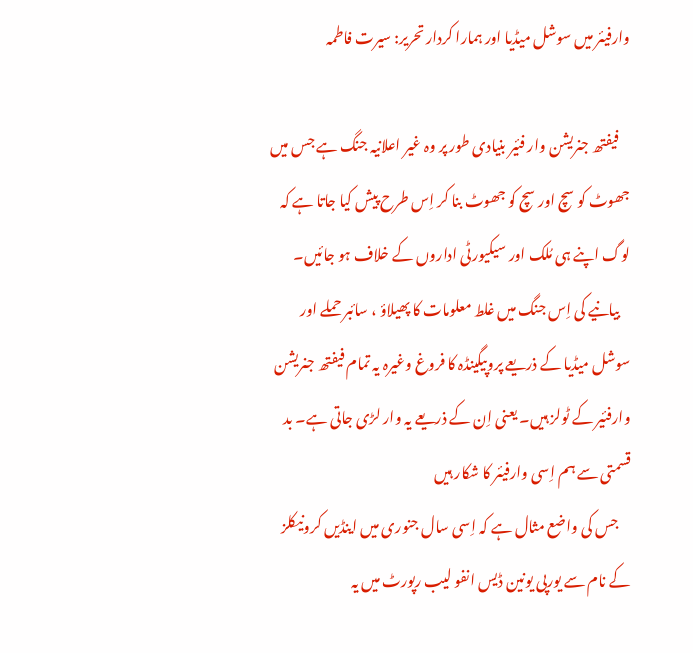وارفیئر میں سوشل میڈیا اور ہمارا کردار تحریر: سیرت فاطمہ

    فیفتھ جنریشن وار فئیر بنیادی طور پر وہ غیر اعلانیہ جنگ ہے جس میں جھوٹ کو سچ اور سچ کو جھوٹ بنا کر اِس طرح پیش کیا جاتا ہے کہ لوگ اپنے ہی مُلک اور سیکیورٹی اداروں کے خلاف ہو جائیں۔
    بیانیے کی اِس جنگ میں غلط معلومات کا پھیلاؤ ، سائبر حملے اور سوشل میڈیا کے ذریعے پروپیگینڈہ کا فروغ وغیرہ یہ تمام فیفتھ جنریشن وارفئیر کے ٹولز ہیں۔ یعنی اِن کے ذریعے یہ وار لڑی جاتی ہے۔ بد قسمتی سے ہم اِسی وارفیئر کا شکار ہیں
    جس کی واضع مثال ہے کہ اِسی سال جنوری میں اینڈیں کرونیکلز کے نام سے یورپی یونین ڈیس انفو لیب رپورٹ میں یہ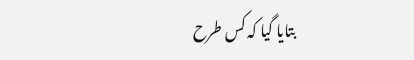بتایا گیا کہ کس طرح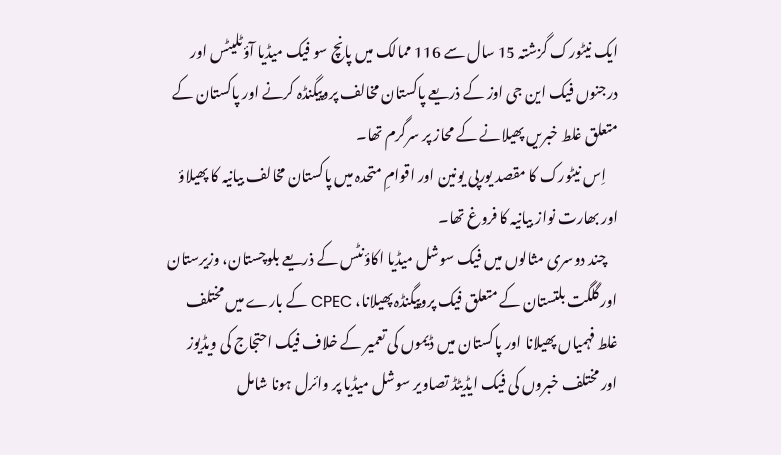ایک نیٹورک گزشتہ 15 سال سے 116 ممالک میں پانچ سو فیک میڈیا آؤٹلیٹس اور درجنوں فیک این جی اوز کے ذریعے پاکستان مخالف پروپیگنڈہ کرنے اور پاکستان کے متعلق غلط خبریں پھیلانے کے محاز پر سرگرم تھا۔
    اِس نیٹورک کا مقصد یورپی یونین اور اقوامِ متحدہ میں پاکستان مخالف بیانیہ کا پھیلاؤ اور بھارت نواز بیانیہ کا فروغ تھا۔
    چند دوسری مثالوں میں فیک سوشل میڈیا اکاؤنٹس کے ذریعے بلوچستان، وزیرستان اور گلگت بلتستان کے متعلق فیک پروپیگنڈہ پھیلانا، CPEC کے بارے میں مختلف غلط فہمیاں پھیلانا اور پاکستان میں ڈیموں کی تعمیر کے خلاف فیک احتجاج کی ویڈیوز اور مختلف خبروں کی فیک ایڈیٹڈ تصاویر سوشل میڈیا پر وائرل ہونا شامل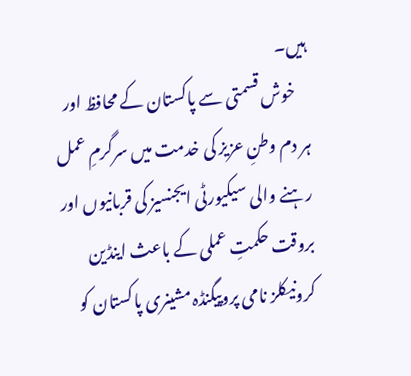ہیں۔
    خوش قسمتی سے پاکستان کے محافظ اور ہر دم وطنِ عزیز کی خدمت میں سرگرمِ عمل رہنے والی سیکیورٹی ایجنسیز کی قربانیوں اور بروقت حکمتِ عملی کے باعث اینڈین کرونیکلز نامی پروپیگنڈہ مشینری پاکستان کو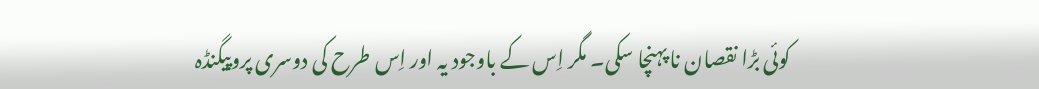کوئی بڑا نقصان نا پہنچا سکی۔ مگر اِس کے باوجود یہ اور اِس طرح کی دوسری پروپیگنڈہ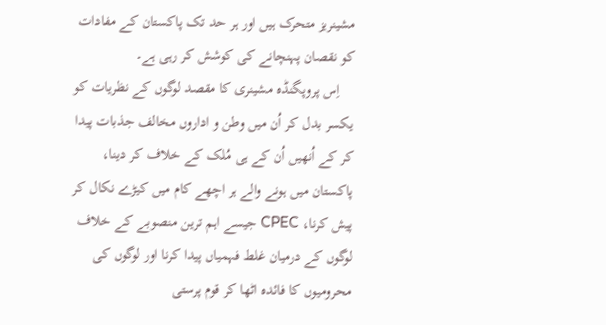مشینریز متحرک ہیں اور ہر حد تک پاکستان کے مفادات کو نقصان پہنچانے کی کوشش کر رہی ہے۔
    اِس پروپگنڈہ مشینری کا مقصد لوگوں کے نظریات کو یکسر بدل کر اُن میں وطن و اداروں مخالف جذبات پیدا کر کے اُنھیں اُن کے ہی مُلک کے خلاف کر دینا، پاکستان میں ہونے والے ہر اچھے کام میں کیڑے نکال کر پیش کرنا، CPEC جیسے اہم ترین منصوبے کے خلاف لوگوں کے درمیان غلط فہمیاں پیدا کرنا اور لوگوں کی محرومیوں کا فائدہ اٹھا کر قوم پرستی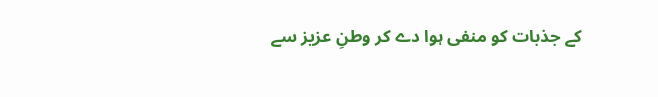کے جذبات کو منفی ہوا دے کر وطنِ عزیز سے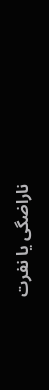ناراضگی یا نفرت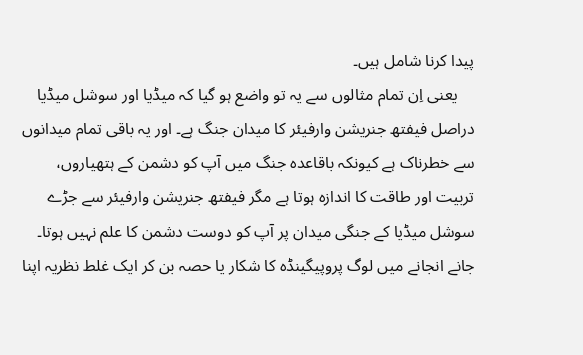پیدا کرنا شامل ہیں۔
    یعنی اِن تمام مثالوں سے یہ تو واضع ہو گیا کہ میڈیا اور سوشل میڈیا دراصل فیفتھ جنریشن وارفیئر کا میدان جنگ ہے۔ اور یہ باقی تمام میدانوں سے خطرناک ہے کیونکہ باقاعدہ جنگ میں آپ کو دشمن کے ہتھیاروں، تربیت اور طاقت کا اندازہ ہوتا ہے مگر فیفتھ جنریشن وارفیئر سے جڑے سوشل میڈیا کے جنگی میدان پر آپ کو دوست دشمن کا علم نہیں ہوتا۔ جانے انجانے میں لوگ پروپیگینڈہ کا شکار یا حصہ بن کر ایک غلط نظریہ اپنا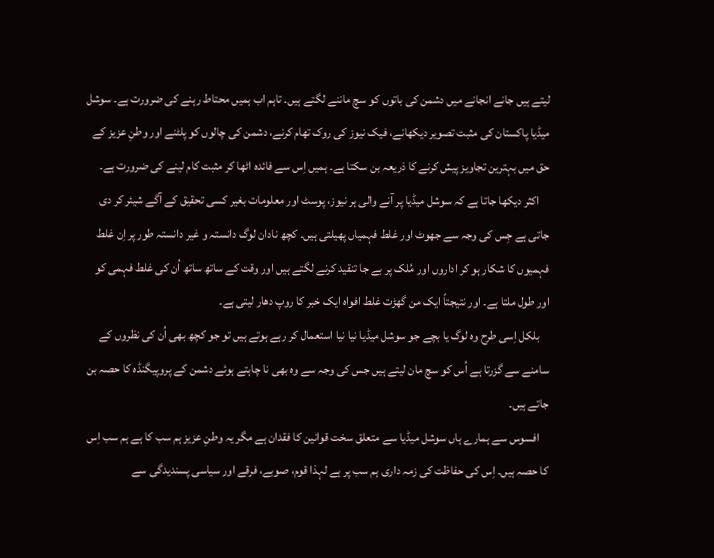لیتے ہیں جانے انجانے میں دشمن کی باتوں کو سچ ماننے لگتے ہیں۔ تاہم اب ہمیں محتاط رہنے کی ضرورت ہے۔ سوشل میڈیا پاکستان کی مثبت تصویر دیکھانے، فیک نیوز کی روک تھام کرنے، دشمن کی چالوں کو پلٹنے اور وطنِ عزیز کے حق میں بہترین تجاویز پیش کرنے کا ذریعہ بن سکتا ہے۔ ہمیں اِس سے فائدہ اٹھا کر مثبت کام لینے کی ضرورت ہے۔
    اکثر دیکھا جاتا ہے کہ سوشل میڈیا پر آنے والی ہر نیوز، پوسٹ اور معلومات بغیر کسی تحقیق کے آگے شیئر کر دی جاتی ہے جِس کی وجہ سے جھوٹ اور غلط فہمیاں پھیلتی ہیں۔ کچھ نادان لوگ دانستہ و غیر دانستہ طور پر اِن غلط فہمیوں کا شکار ہو کر اداروں اور مُلک پر بے جا تنقید کرنے لگتے ہیں اور وقت کے ساتھ ساتھ اُن کی غلط فہمی کو اور طول ملتا ہے۔ اور نتیجتاً ایک من گھڑت غلط افواہ ایک خبر کا روپ دھار لیتی ہے۔
    بلکل اِسی طرح وہ لوگ یا بچے جو سوشل میڈیا نیا نیا استعمال کر رہے ہوتے ہیں تو جو کچھ بھی اُن کی نظروں کے سامنے سے گزرتا ہے اُس کو سچ مان لیتے ہیں جس کی وجہ سے وہ بھی نا چاہتے ہوئے دشمن کے پروپیگنڈہ کا حصہ بن جاتے ہیں۔
    افسوس سے ہمارے ہاں سوشل میڈیا سے متعلق سخت قوانین کا فقدان ہے مگر یہ وطنِ عزیز ہم سب کا ہے ہم سب اِس کا حصہ ہیں۔ اِس کی حفاظت کی زمہ داری ہم سب پر ہے لہذا قوم، صوبے، فرقے اور سیاسی پسندیدگی سے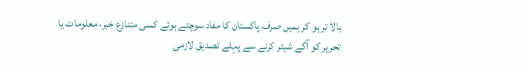بالا تر ہو کر ہمیں صرف پاکستان کا مفاد سوچتے ہوئے کسی متنازع خبر، معلومات یا تحریر کو آگے شیئر کرنے سے پہلے تصدیق لازمی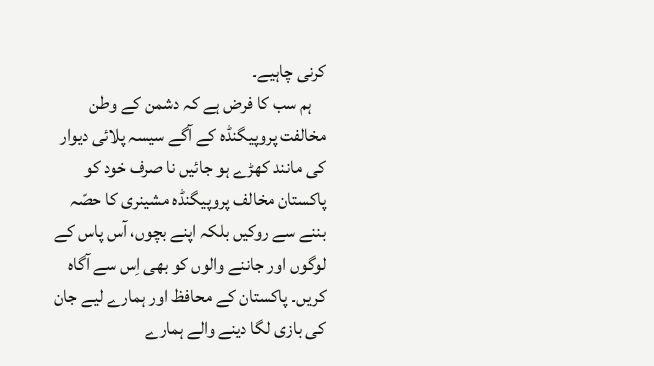کرنی چاہیے۔
    ہم سب کا فرض ہے کہ دشمن کے وطن مخالفت پروپیگنڈہ کے آگے سیسہ پلائی دیوار کی مانند کھڑے ہو جائیں نا صرف خود کو پاکستان مخالف پروپیگنڈہ مشینری کا حصّہ بننے سے روکیں بلکہ اپنے بچوں، آس پاس کے لوگوں اور جاننے والوں کو بھی اِس سے آگاہ کریں۔ پاکستان کے محافظ اور ہمارے لیے جان کی بازی لگا دینے والے ہمارے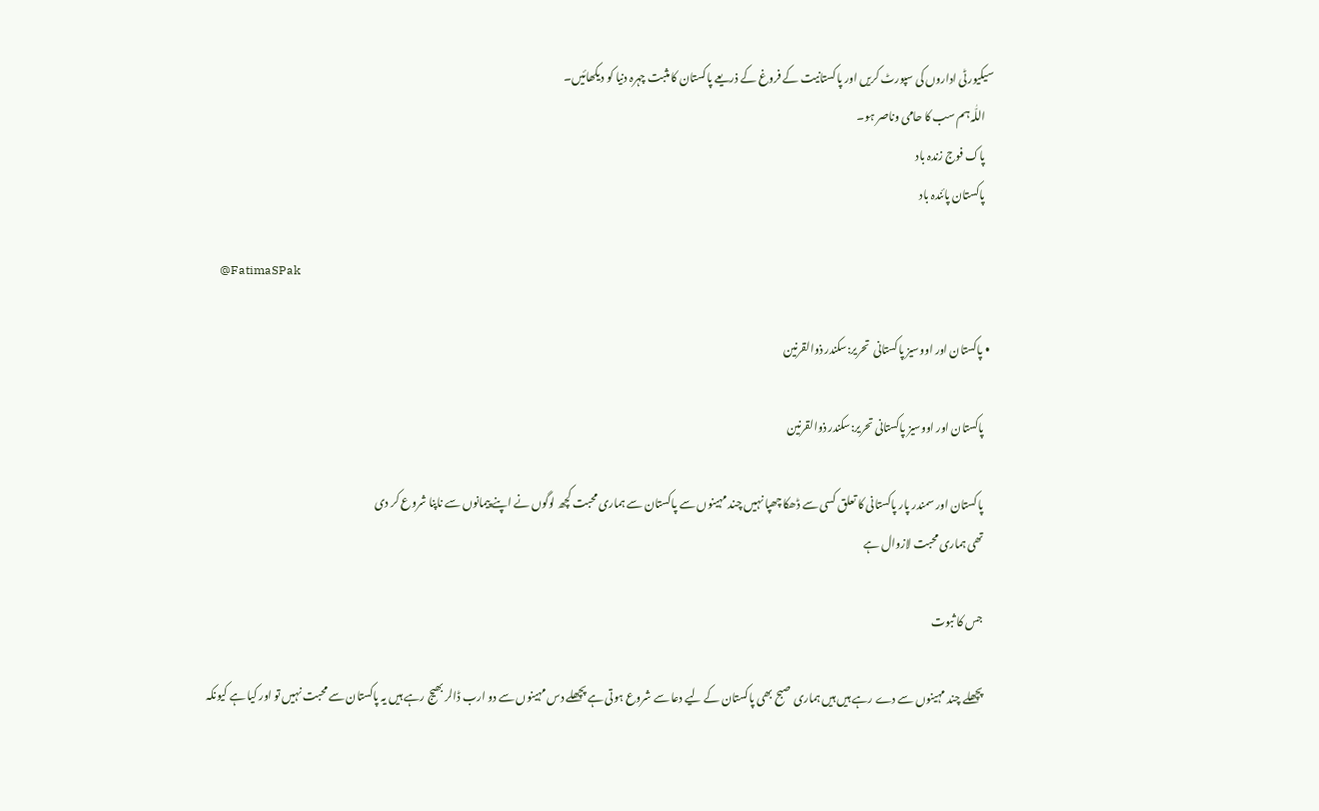سیکیورٹی اداروں کی سپورٹ کریں اور پاکستانیت کے فروغ کے ذریعے پاکستان کا مثبت چہرہ دنیا کو دیکھائیں۔
    اللّٰہ ہم سب کا حامی وناصر ہو۔
    پاک فوج زندہ باد
    پاکستان پائندہ باد

    @FatimaSPak

  • پاکستان اور اووسیز پاکستانی  تحریر:سکندر ذوالقرنین

    پاکستان اور اووسیز پاکستانی تحریر:سکندر ذوالقرنین

    پاکستان اور سمندر پار پاکستانی کا تعلق کسی سے ڈھکا چھپا نہیں چند مہینوں سے پاکستان سے ہماری محبت کچھ لوگوں نے اپنے پیمانوں سے ناپنا شروع کر دی
    تھی ہماری محبت لازوال ہے

    جس کا ثبوت

    پچھلے چند مہینوں سے دے رہے ہیں ہیں ہماری صبح بھی پاکستان کے لیے دعا سے شروع ہوتی ہے پچھلے دس مہینوں سے دو ارب ڈالر بھیج رہے ہیں یہ پاکستان سے محبت نہیں تو اور کیا ہے کیونکہ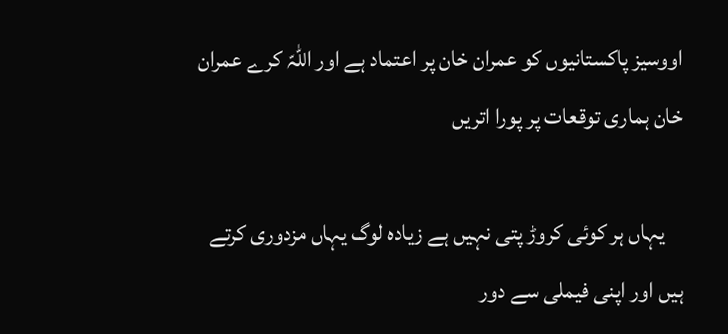اووسیز پاکستانیوں کو عمران خان پر اعتماد ہے اور اللہّ کرے عمران خان ہماری توقعات پر پورا اتریں

    یہاں ہر کوئی کروڑ پتی نہیں ہے زیادہ لوگ یہاں مزدوری کرتے ہیں اور اپنی فیملی سے دور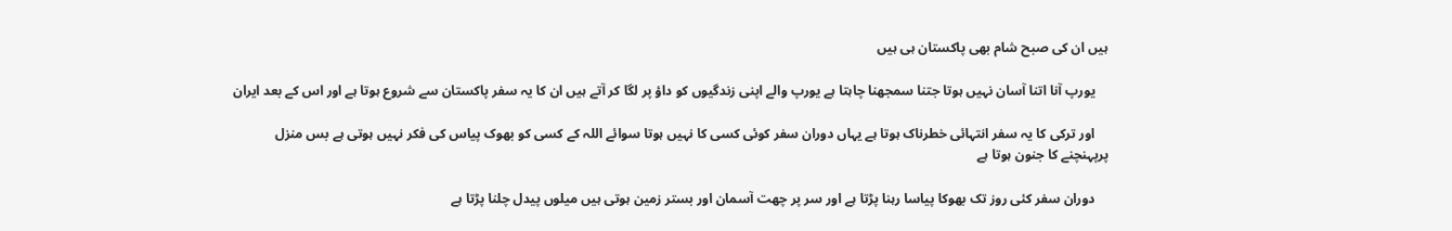ہیں ان کی صبح شام بھی پاکستان ہی ہیں

    یورپ آنا اتنا آسان نہیں ہوتا جتنا سمجھنا چاہتا ہے یورپ والے اپنی زندگیوں کو داؤ پر لگا کر آتے ہیں ان کا یہ سفر پاکستان سے شروع ہوتا ہے اور اس کے بعد ایران

    اور ترکی کا یہ سفر انتہائی خطرناک ہوتا ہے یہاں دوران سفر کوئی کسی کا نہیں ہوتا سوائے اللہ کے کسی کو بھوک پیاس کی فکر نہیں ہوتی ہے بس منزل پرپہنچنے کا جنون ہوتا ہے

    دوران سفر کئی روز تک بھوکا پیاسا رہنا پڑتا ہے اور سر پر چھت آسمان اور بستر زمین ہوتی ہیں میلوں پیدل چلنا پڑتا ہے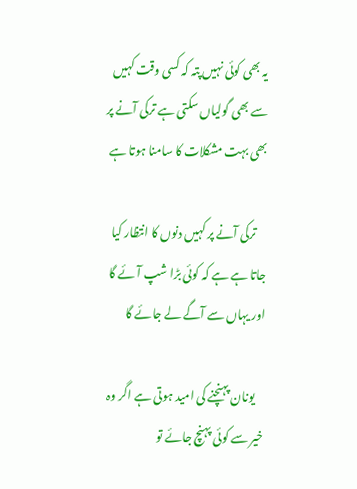یہ بھی کوئی نہیں پتہ کہ کسی وقت کہیں سے بھی گولیاں سکتی ہے ترکی آنے پر بھی بہت مشکلات کا سامنا ہوتا ہے

    ترکی آنے پر کہیں دنوں کا انتظار کیا جاتا ہے ہے کہ کوئی بڑا شپ آئے گا اور یہاں سے آگے لے جائے گا

    یونان پہنچنے کی امید ہوتی ہے اگر وہ خیر سے کوئی پہنچ جائے تو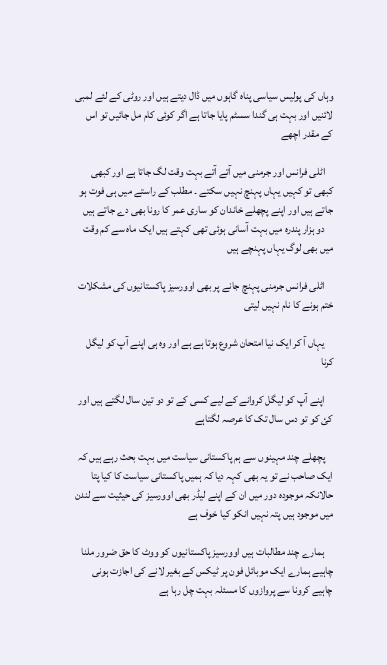وہاں کی پولیس سیاسی پناہ گاہوں میں ڈال دیتے ہیں اور روٹی کے لئے لمبی لائنیں اور بہت ہی گندا سسٹم پایا جاتا ہے اگر کوئی کام مل جائیں تو اس کے مقدر اچھے

    اٹلی فرانس اور جرمنی میں آتے آتے بہت وقت لگ جاتا ہے اور کبھی کبھی تو کہیں یہاں پہنچ نہیں سکتے ۔ مطلب کے راستے میں ہی فوت ہو جاتے ہیں اور اپنے پچھلے خاندان کو ساری عمر کا رونا بھی دے جاتے ہیں
    دو ہزار پندرہ میں بہت آسانی ہوئی تھی کہتے ہیں ایک ماہ سے کم وقت میں بھی لوگ یہاں پہنچے ہیں

    اٹلی فرانس جرمنی پہنچ جانے پر بھی اوورسیز پاکستانیوں کی مشکلات ختم ہونے کا نام نہیں لیتی

    یہاں آ کر ایک نیا امتحان شروع ہوتا ہے ہے اور وہ ہی اپنے آپ کو لیگل کرنا

    اپنے آپ کو لیگل کروانے کے لیے کسی کے تو دو تین سال لگتے ہیں اور کئ کو تو دس سال تک کا عرصہ لگتاہے

    پچھلے چند مہینوں سے ہم پاکستانی سیاست میں بہت بحث رہے ہیں کہ ایک صاحب نے تو یہ بھی کہہ دیا کہ ہمیں پاکستانی سیاست کا کیا پتا حالانکہ موجودہ دور میں ان کے اپنے لیڈر بھی اوورسیز کی حیثیت سے لندن میں موجود ہیں پتہ نہیں انکو کیا خوف ہے

    ہمارے چند مطالبات ہیں اوورسیز پاکستانیوں کو ووٹ کا حق ضرور ملنا چاہیے ہمارے ایک موبائل فون پر ٹیکس کے بغیر لانے کی اجازت ہونی چاہیے کرونا سے پروازوں کا مسئلہ بہت چل رہا ہے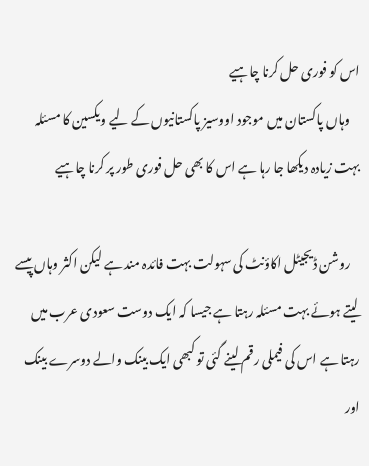اس کو فوری حل کرنا چاہیے
    وہاں پاکستان میں موجود اووسیز پاکستانیوں کے لیے ویکسین کا مسئلہ بہت زیادہ دیکھا جا رہا ہے اس کا بھی حل فوری طور پر کرنا چاہیے

    روشن ڈیجیٹل اکاؤنٹ کی سہولت بہت فائدہ مند ہے لیکن اکثر وہاں پیسے لیتے ہوئے بہت مسئلہ رہتا ہے جیسا کہ ایک دوست سعودی عرب میں رہتا ہے اس کی فیملی رقم لینے گئی تو کبھی ایک بینک والے دوسرے بینک اور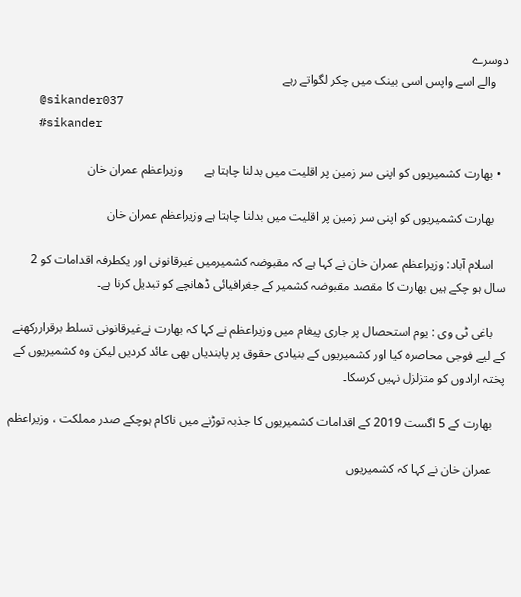دوسرے
    والے اسے واپس اسی بینک میں چکر لگواتے رہے
    @sikander037
    #sikander

  • بھارت کشمیریوں کو اپنی سر زمین پر اقلیت میں بدلنا چاہتا ہے       وزیراعظم عمران خان

    بھارت کشمیریوں کو اپنی سر زمین پر اقلیت میں بدلنا چاہتا ہے وزیراعظم عمران خان

    اسلام آباد: وزیراعظم عمران خان نے کہا ہے کہ مقبوضہ کشمیرمیں غیرقانونی اور یکطرفہ اقدامات کو 2 سال ہو چکے ہیں بھارت کا مقصد مقبوضہ کشمیر کے جغرافیائی ڈھانچے کو تبدیل کرنا ہے۔

    باغی ٹی وی : یوم استحصال پر جاری پیغام میں وزیراعظم نے کہا کہ بھارت نےغیرقانونی تسلط برقراررکھنے کے لیے فوجی محاصرہ کیا اور کشمیریوں کے بنیادی حقوق پر پابندیاں بھی عائد کردیں لیکن وہ کشمیریوں کے پختہ ارادوں کو متزلزل نہیں کرسکا۔

    بھارت کے 5 اگست 2019 کے اقدامات کشمیریوں کا جذبہ توڑنے میں ناکام ہوچکے صدر مملکت ، وزیراعظم

    عمران خان نے کہا کہ کشمیریوں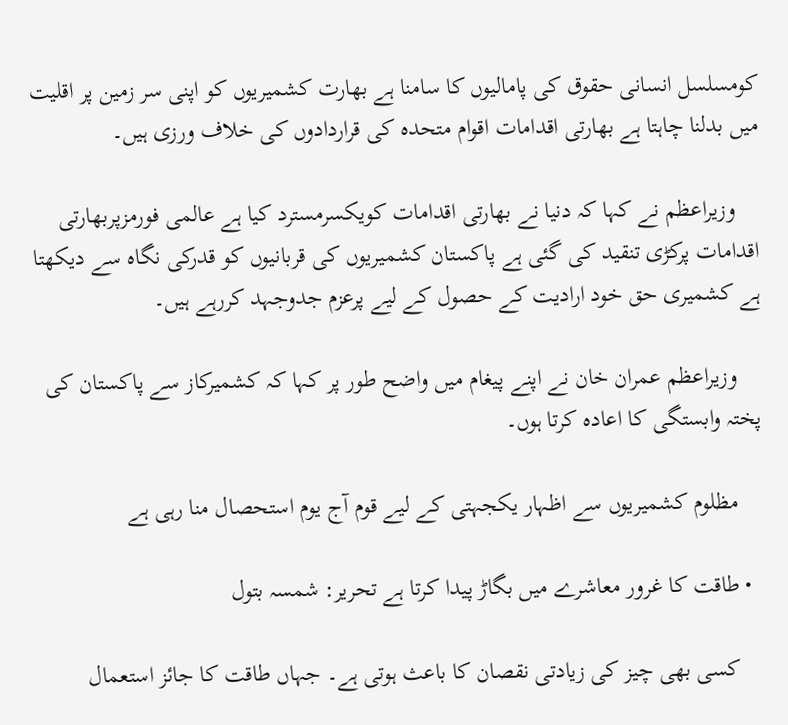کومسلسل انسانی حقوق کی پامالیوں کا سامنا ہے بھارت کشمیریوں کو اپنی سر زمین پر اقلیت میں بدلنا چاہتا ہے بھارتی اقدامات اقوام متحدہ کی قراردادوں کی خلاف ورزی ہیں۔

    وزیراعظم نے کہا کہ دنیا نے بھارتی اقدامات کویکسرمسترد کیا ہے عالمی فورمزپربھارتی اقدامات پرکڑی تنقید کی گئی ہے پاکستان کشمیریوں کی قربانیوں کو قدرکی نگاہ سے دیکھتا ہے کشمیری حق خود ارادیت کے حصول کے لیے پرعزم جدوجہد کررہے ہیں۔

    وزیراعظم عمران خان نے اپنے پیغام میں واضح طور پر کہا کہ کشمیرکاز سے پاکستان کی پختہ وابستگی کا اعادہ کرتا ہوں۔

    مظلوم کشمیریوں سے اظہار یکجہتی کے لیے قوم آج یوم استحصال منا رہی ہے

  • طاقت کا غرور معاشرے میں بگاڑ پیدا کرتا ہے تحریر: شمسہ بتول

    کسی بھی چیز کی زیادتی نقصان کا باعث ہوتی ہے۔ جہاں طاقت کا جائز استعمال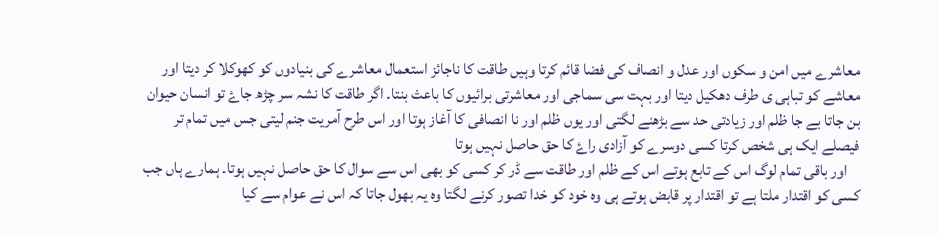معاشرے میں امن و سکوں اور عدل و انصاف کی فضا قائم کرتا وہیں طاقت کا ناجائز استعمال معاشرے کی بنیادوں کو کھوکلا کر دیتا اور معاشے کو تباہی ی طرف دھکیل دیتا اور بہت سی سماجی اور معاشرتی برائیوں کا باعث بنتا۔ اگر طاقت کا نشہ سر چڑھ جاۓ تو انسان حیوان بن جاتا بے جا ظلم اور زیادتی حد سے بڑھنے لگتی اور یوں ظلم اور نا انصافی کا آغاز ہوتا اور اس طرح آمریت جنم لیتی جس میں تمام تر فیصلے ایک ہی شخص کرتا کسی دوسرے کو آزادی راۓ کا حق حاصل نہیں ہوتا
    اور باقی تمام لوگ اس کے تابع ہوتے اس کے ظلم اور طاقت سے ڈر کر کسی کو بھی اس سے سوال کا حق حاصل نہیں ہوتا۔ ہمارے ہاں جب کسی کو اقتدار ملتا ہے تو اقتدار پر قابض ہوتے ہی وہ خود کو خدا تصور کرنے لگتا وہ یہ بھول جاتا کہ اس نے عوام سے کیا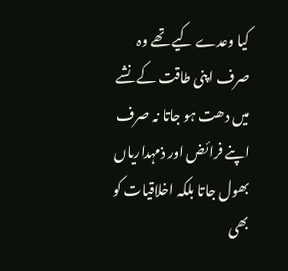کیا وعدے کیے تھے وہ صرف اپنی طاقت کے نشے میں دھت ہو جاتا نہ صرف اپنے فرائض اور ذمہداریاں بھول جاتا بلکہ اخلاقیات کو بھی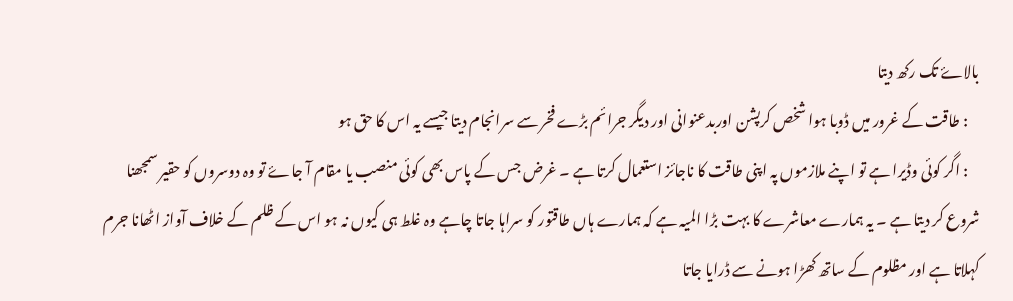بالاۓ تک رکھ دیتا
    : طاقت کے غرور میں ڈوبا ہوا شخص کرپشن اوربدعنوانی اور دیگر جرائم بڑے فخر سے سرانجام دیتا جیسے یہ اس کا حق ہو
    : اگر کوئی وڈیرا ہے تو اپنے ملازموں پہ اپنی طاقت کا ناجائز استعمال کرتا ہے ۔ غرض جس کے پاس بھی کوئی منصب یا مقام آ جاۓ تو وہ دوسروں کو حقیر سمجھنا شروع کر دیتا ہے ۔ یہ ہمارے معاشرے کا بہت بڑا المیہ ہے کہ ہمارے ہاں طاقتور کو سراہا جاتا چاہے وہ غلط ہی کیوں نہ ہو اس کے ظلم کے خلاف آواز اٹھانا جرم کہلاتا ہے اور مظلوم کے ساتھ کھڑا ہونے سے ڈرایا جاتا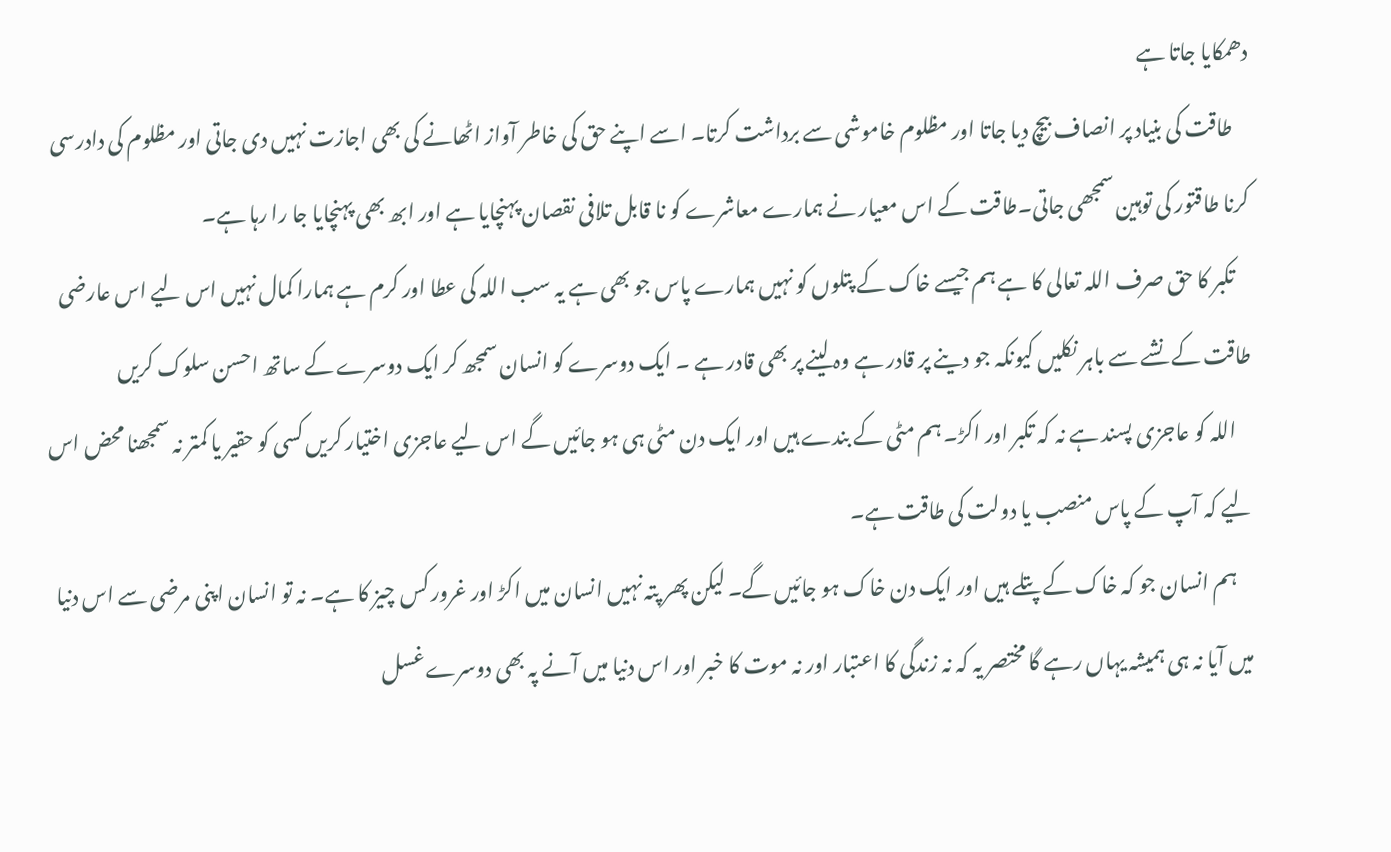دھمکایا جاتا ہے
    طاقت کی بنیاد پر انصاف بیچ دیا جاتا اور مظلوم خاموشی سے برداشت کرتا۔ اسے اپنے حق کی خاطر آواز اٹھانے کی بھی اجازت نہیں دی جاتی اور مظلوم کی دادرسی کرنا طاقتور کی توہین سمجھی جاتی۔طاقت کے اس معیار نے ہمارے معاشرے کو نا قابل تلافی نقصان پہنچایا ہے اور ابھ بھی پہنچایا جا را رہا ہے۔
    تکبر کا حق صرف اللہ تعالی کا ہے ہم جیسے خاک کے پتلوں کو نہیں ہمارے پاس جو بھی ہے یہ سب اللہ کی عطا اور کرم ہے ہمارا کمال نہیں اس لیے اس عارضی طاقت کے نشے سے باہر نکلیں کیونکہ جو دینے پر قادر ہے وہ لینے پر بھی قادر ہے ۔ ایک دوسرے کو انسان سمجھ کر ایک دوسرے کے ساتھ احسن سلوک کریں
    اللہ کو عاجزی پسند ہے نہ کہ تکبر اور اکڑ۔ ہم مٹی کے بندے ہیں اور ایک دن مٹی ہی ہو جائیں گے اس لیے عاجزی اختیار کریں کسی کو حقیر یا کمتر نہ سمجھنا محض اس لیے کہ آپ کے پاس منصب یا دولت کی طاقت ہے۔
    ہم انسان جو کہ خاک کے پتلے ہیں اور ایک دن خاک ہو جائیں گے۔ لیکن پھر پتہ نہیں انسان میں اکڑ اور غرور کس چیز کا ہے۔ نہ تو انسان اپنی مرضی سے اس دنیا میں آیا نہ ہی ہمیشہ یہاں رہے گا مختصر یہ کہ نہ زندگی کا اعتبار اور نہ موت کا خبر اور اس دنیا میں آنے پہ بھی دوسرے غسل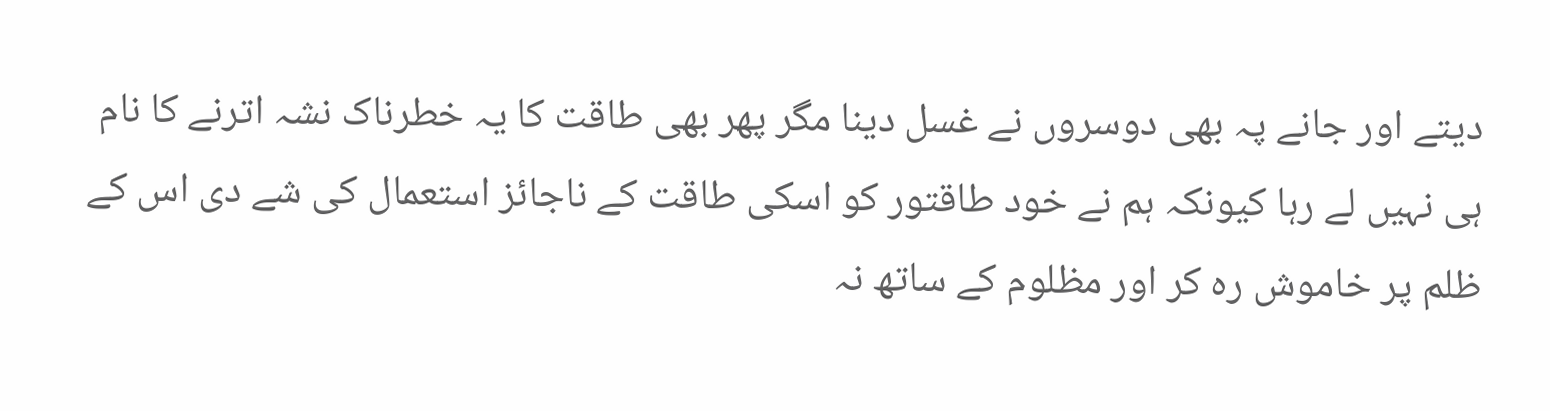دیتے اور جانے پہ بھی دوسروں نے غسل دینا مگر پھر بھی طاقت کا یہ خطرناک نشہ اترنے کا نام ہی نہیں لے رہا کیونکہ ہم نے خود طاقتور کو اسکی طاقت کے ناجائز استعمال کی شے دی اس کے ظلم پر خاموش رہ کر اور مظلوم کے ساتھ نہ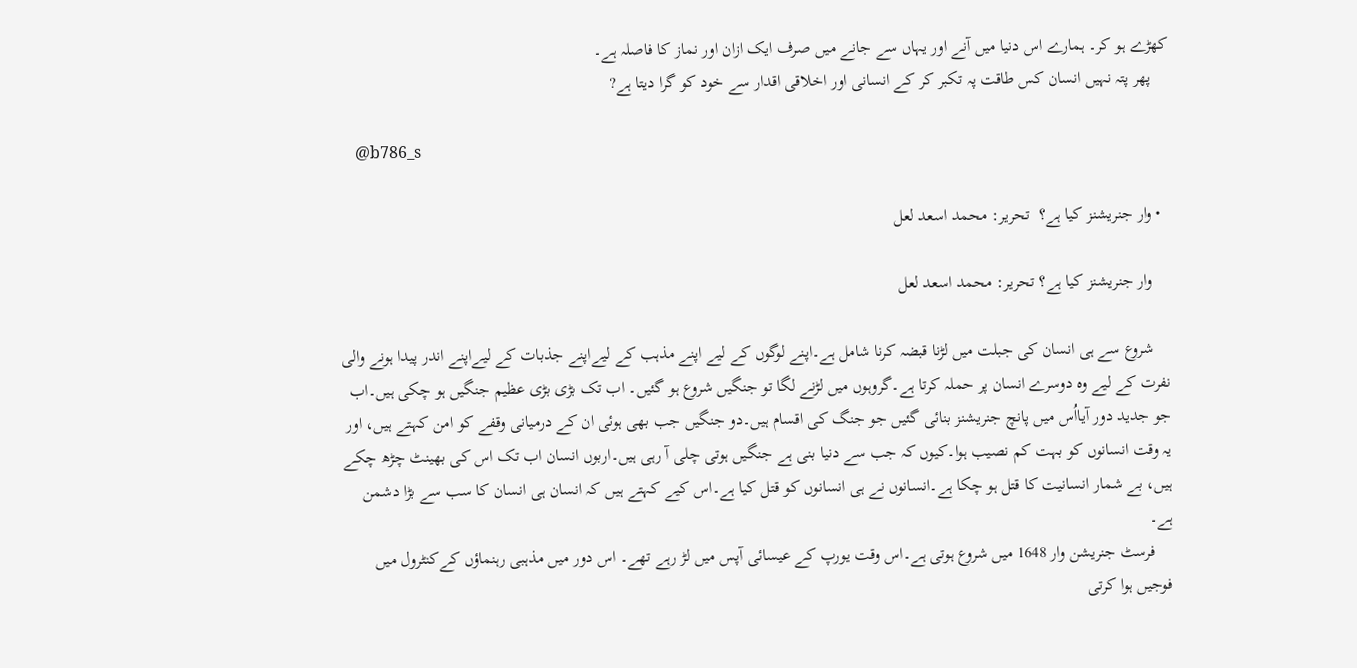کھڑے ہو کر۔ ہمارے اس دنیا میں آنے اور یہاں سے جانے میں صرف ایک ازان اور نماز کا فاصلہ ہے۔
    پھر پتہ نہیں انسان کس طاقت پہ تکبر کر کے انسانی اور اخلاقی اقدار سے خود کو گرا دیتا ہے?

    @b786_s

  • وار جنریشنز کیا ہے؟  تحریر: محمد اسعد لعل

    وار جنریشنز کیا ہے؟ تحریر: محمد اسعد لعل

    شروع سے ہی انسان کی جبلت میں لڑنا قبضہ کرنا شامل ہے۔اپنے لوگوں کے لیے اپنے مذہب کے لیےاپنے جذبات کے لیےاپنے اندر پیدا ہونے والی نفرت کے لیے وہ دوسرے انسان پر حملہ کرتا ہے۔گروہوں میں لڑنے لگا تو جنگیں شروع ہو گئیں۔ اب تک بڑی بڑی عظیم جنگیں ہو چکی ہیں۔اب جو جدید دور آیااُس میں پانچ جنریشنز بنائی گئیں جو جنگ کی اقسام ہیں۔دو جنگیں جب بھی ہوئی ان کے درمیانی وقفے کو امن کہتے ہیں، اور یہ وقت انسانوں کو بہت کم نصیب ہوا۔کیوں کہ جب سے دنیا بنی ہے جنگیں ہوتی چلی آ رہی ہیں۔اربوں انسان اب تک اس کی بھینٹ چڑھ چکے ہیں، بے شمار انسانیت کا قتل ہو چکا ہے۔انسانوں نے ہی انسانوں کو قتل کیا ہے۔اس کیے کہتے ہیں کہ انسان ہی انسان کا سب سے بڑا دشمن ہے۔
    فرسٹ جنریشن وار 1648 میں شروع ہوتی ہے۔اس وقت یورپ کے عیسائی آپس میں لڑ رہے تھے۔ اس دور میں مذہبی رہنماؤں کےکنٹرول میں فوجیں ہوا کرتی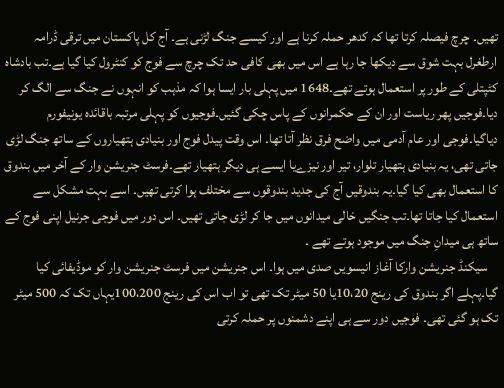تھیں۔ چرچ فیصلہ کرتا تھا کہ کدھر حملہ کرنا ہے اور کیسے جنگ لڑنی ہے۔ آج کل پاکستان میں ترقی ڈرامہ ارطغرل بہت شوق سے دیکھا جا رہا ہے اس میں بھی کافی حد تک چرچ سے فوج کو کنٹرول کیا گیا ہے۔تب بادشاہ کٹپتلی کے طور پر استعمال ہوتے تھے۔1648 میں پہلی بار ایسا ہوا کہ مذہب کو انہوں نے جنگ سے الگ کر دیا۔فوجیں پھر ریاست اور ان کے حکمرانوں کے پاس چکی گئیں۔فوجیوں کو پہلی مرتبہ باقائدہ یونیفورم دیاگیا۔فوجی اور عام آدمی میں واضح فرق نظر آتا تھا۔ اس وقت پیدل فوج اور بنیادی ہتھیاروں کے ساتھ جنگ لڑی جاتی تھی، یہ بنیادی ہتھیار تلوار، تیر اور نیزےیا ایسے ہی دیگر ہتھیار تھے۔فرسٹ جنریشن وار کے آخر میں بندوق کا استعمال بھی کیا گیا۔یہ بندوقیں آج کی جدید بندوقوں سے مختلف ہوا کرتی تھیں۔ اسے بہت مشکل سے استعمال کیا جاتا تھا۔تب جنگیں خالی میدانوں میں جا کر لڑی جاتی تھیں۔ اس دور میں فوجی جرنیل اپنی فوج کے ساتھ ہی میدانِ جنگ میں موجود ہوتے تھے ۔
    سیکنڈ جنریشن وارکا آغاز انیسویں صدی میں ہوا۔ اس جنریشن میں فرسٹ جنریشن وار کو موڈیفائی کیا گیا۔پہلے اگر بندوق کی رینج 10،20یا 50 میٹر تک تھی تو اب اس کی رینج 100،200یہاں تک کہ 500 میٹر تک ہو گئی تھی۔ فوجیں دور سے ہی اپنے دشمنوں پر حملہ کرتی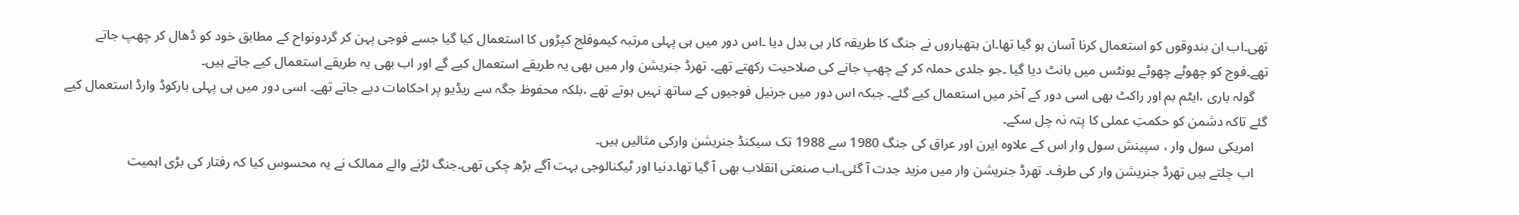تھی۔اب ان بندوقوں کو استعمال کرنا آسان ہو گیا تھا۔ان ہتھیاروں نے جنگ کا طریقہ کار ہی بدل دیا ۔اس دور میں ہی پہلی مرتبہ کیموفلج کپڑوں کا استعمال کیا گیا جسے فوجی پہن کر گردونواح کے مطابق خود کو ڈھال کر چھپ جاتے تھے۔فوج کو چھوٹے چھوٹے یونٹس میں بانٹ دیا گیا ۔جو جلدی حملہ کر کے چھپ جانے کی صلاحیت رکھتے تھے۔ تھرڈ جنریشن وار میں بھی یہ طریقے استعمال کیے گے اور اب بھی یہ طریقے استعمال کیے جاتے ہیں۔
    گولہ باری ،ایٹم بم اور راکٹ بھی اسی دور کے آخر میں استعمال کیے گئے۔ جبکہ اس دور میں جرنیل فوجیوں کے ساتھ نہیں ہوتے تھے ،بلکہ محفوظ جگہ سے ریڈیو پر احکامات دیے جاتے تھے۔ اسی دور میں ہی پہلی بارکوڈ وارڈ استعمال کیے گئے تاکہ دشمن کو حکمتِ عملی کا پتہ نہ چل سکے۔
    امریکی سول وار ، سپینش سول وار اس کے علاوہ ایرن اور عراق کی جنگ 1980 سے 1988 تک سیکنڈ جنریشن وارکی مثالیں ہیں۔
    اب چلتے ہیں تھرڈ جنریشن وار کی طرف۔ تھرڈ جنریشن وار میں مزید جدت آ گئی۔اب صنعتی انقلاب بھی آ گیا تھا۔دنیا اور ٹیکنالوجی بہت آگے بڑھ چکی تھی۔جنگ لڑنے والے ممالک نے یہ محسوس کیا کہ رفتار کی بڑی اہمیت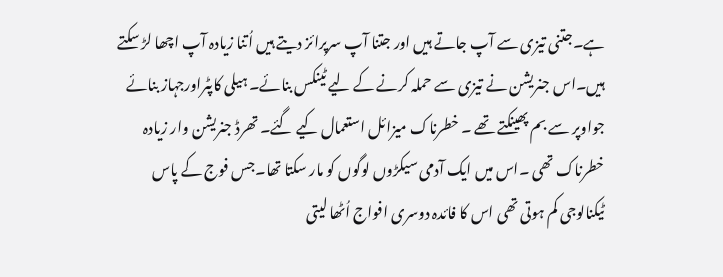ہے۔جتنی تیزی سے آپ جاتے ہیں اور جتنا آپ سرپرائز دیتے ہیں اُتنا زیادہ آپ اچھا لڑ سکتے ہیں۔اس جنریشن نے تیزی سے حملہ کرنے کے لیے ٹینکس بنائے۔ ہیلی کاپٹراورجہاز بنائے جواوپر سے بم پھینکتے تھے ۔ خطرناک میزائل استعمال کیے گئے۔ تھرڈ جنریشن وار زیادہ خطرناک تھی ۔اس میں ایک آدمی سیکڑوں لوگوں کو مار سکتا تھا۔جس فوج کے پاس ٹیکنالوجی کم ہوتی تھی اس کا فائدہ دوسری افواج اُٹھا لیتی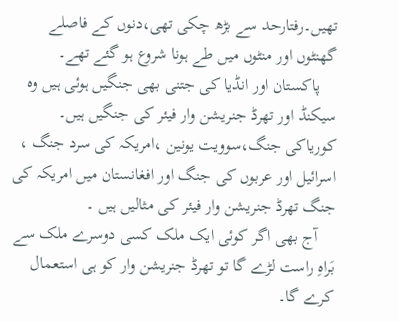تھیں۔رفتارحد سے بڑھ چکی تھی،دنوں کے فاصلے گھنٹوں اور منٹوں میں طے ہونا شروع ہو گئے تھے۔
    پاکستان اور انڈیا کی جتنی بھی جنگیں ہوئی ہیں وہ سیکنڈ اور تھرڈ جنریشن وار فیئر کی جنگیں ہیں۔ کوریاکی جنگ،سوویت یونین ،امریکہ کی سرد جنگ ، اسرائیل اور عربوں کی جنگ اور افغانستان میں امریکہ کی جنگ تھرڈ جنریشن وار فیئر کی مثالیں ہیں ۔
    آج بھی اگر کوئی ایک ملک کسی دوسرے ملک سے بَراہِ راست لڑے گا تو تھرڈ جنریشن وار کو ہی استعمال کرے گا۔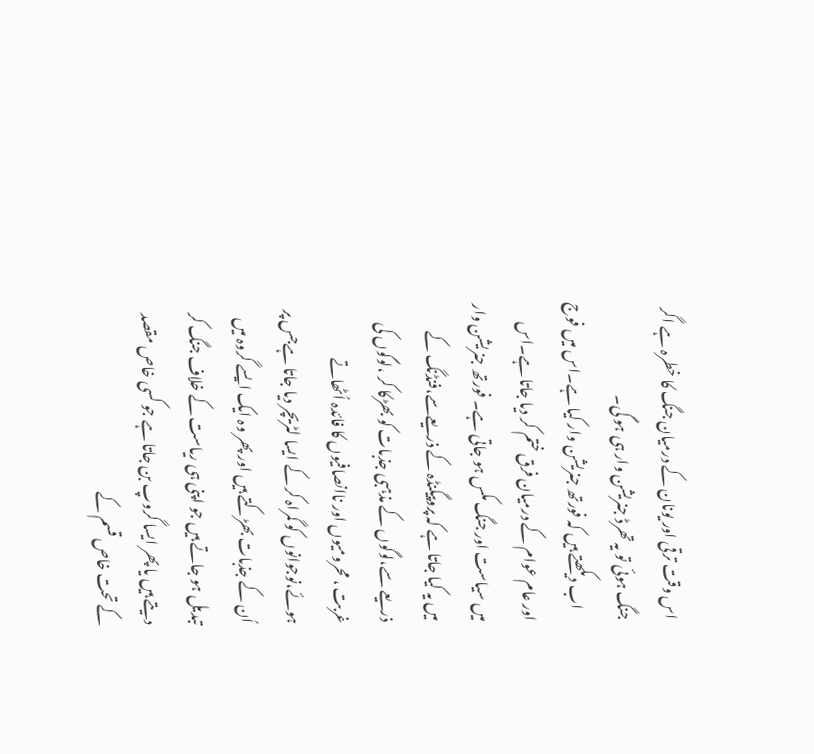اس وقت ترقی اور یونان کے درمیان جنگ کا خطرہ ہے اگر جنگ ہوئی تو یہ تھرڈ جنریشن وار ہی ہو گی۔
    اب دیکھتے ہیں کہ فورتھ جنریشن وار کیا ہے۔اس میں فوج اور عام عوام کے درمیان فرق ختم کر دیا جاتا ہے۔اس میں سیاست اور جنگ مکس ہو جاتی ہے۔ فورتھ جنریشن وار میں یہ کیا جاتا ہے کہ پروپیگنڈہ کے ذریعےسے،فنڈنگ کے ذریعے سے،لوگوں کے مذہبی جذبات کو بھڑکا کر ،لوگوں کی غربت ، محرومیوں اور ناانصافیوں کا فائدہ اُٹھاتے ہوئے،نوجوانوں کو گمراہ کر کے ایسا لٹریچر دیا جاتا ہےجس پر اُن کے جذبات بھڑکتے ہیں اور پھر وہ ایک ایسے گروہ میں تبدیل ہو جاتے ہیں جو اپنی ہی ریاست کے خلاف جنگ کر دیتے ہیں یا پھر ایسا گروپ بن جاتا ہے جو کسی خاص مقصد کے تحت خاص قسم کے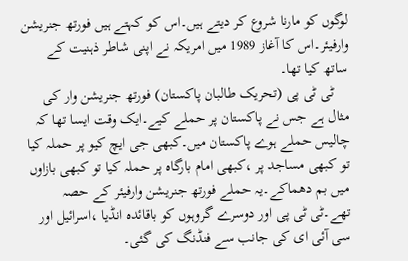لوگوں کو مارنا شروع کر دیتے ہیں۔اس کو کہتے ہیں فورتھ جنریشن وارفیئر۔اس کا آغاز 1989 میں امریکہ نے اپنی شاطر ذہنیت کے ساتھ کیا تھا۔
    ٹی ٹی پی (تحریک طالبان پاکستان) فورتھ جنریشن وار کی مثال ہے جس نے پاکستان پر حملے کیے۔ایک وقت ایسا تھا کہ چالیس حملے ہوے پاکستان میں۔کبھی جی ایچ کیو پر حملہ کیا تو کبھی مساجد پر ،کبھی امام بارگاہ پر حملہ کیا تو کبھی بازاوں میں بم دھماکے۔یہ حملے فورتھ جنریشن وارفیئر کے حصہ تھے۔ٹی ٹی پی اور دوسرے گروہوں کو باقائدہ انڈیا ،اسرائیل اور سی آئی ای کی جانب سے فنڈنگ کی گئی۔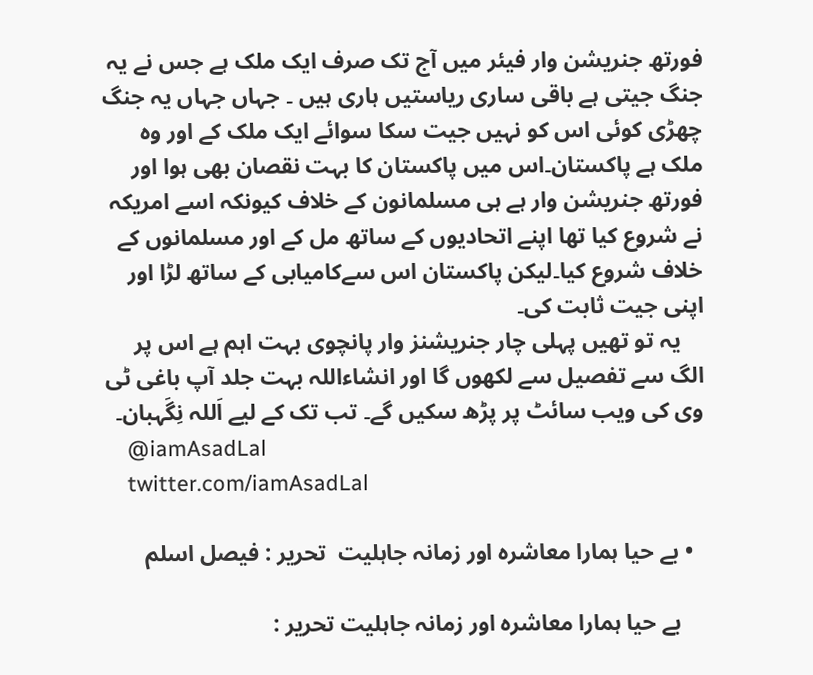فورتھ جنریشن وار فیئر میں آج تک صرف ایک ملک ہے جس نے یہ جنگ جیتی ہے باقی ساری ریاستیں ہاری ہیں ۔ جہاں جہاں یہ جنگ چھڑی کوئی اس کو نہیں جیت سکا سوائے ایک ملک کے اور وہ ملک ہے پاکستان۔اس میں پاکستان کا بہت نقصان بھی ہوا اور فورتھ جنریشن وار ہے ہی مسلمانون کے خلاف کیونکہ اسے امریکہ نے شروع کیا تھا اپنے اتحادیوں کے ساتھ مل کے اور مسلمانوں کے خلاف شروع کیا۔لیکن پاکستان اس سےکامیابی کے ساتھ لڑا اور اپنی جیت ثابت کی۔
    یہ تو تھیں پہلی چار جنریشنز وار پانچوی بہت اہم ہے اس پر الگ سے تفصیل سے لکھوں گا اور انشاءاللہ بہت جلد آپ باغی ٹی وی کی ویب سائٹ پر پڑھ سکیں گے۔ تب تک کے لیے اَللہ نِگَہبان۔
    @iamAsadLal
    twitter.com/iamAsadLal

  • بے حیا ہمارا معاشرہ اور زمانہ جاہلیت  تحریر : فیصل اسلم

    بے حیا ہمارا معاشرہ اور زمانہ جاہلیت تحریر :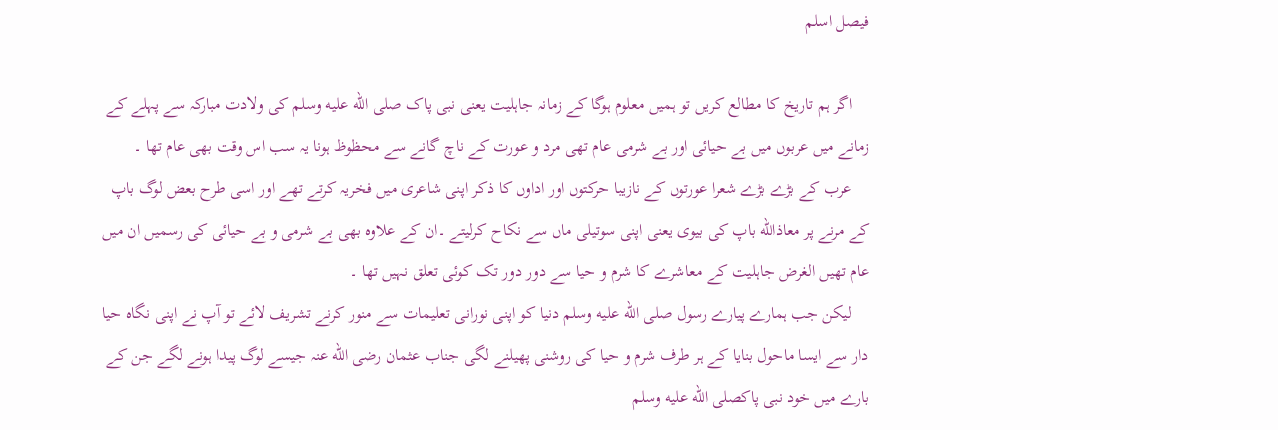فیصل اسلم

    اگر ہم تاریخ کا مطالع کریں تو ہمیں معلوم ہوگا کے زمانہ جاہلیت یعنی نبی پاک صلى الله عليه وسلم کی ولادت مبارکہ سے پہلے کے زمانے میں عربوں میں بے حیائی اور بے شرمی عام تھی مرد و عورت کے ناچ گانے سے محظوظ ہونا یہ سب اس وقت بھی عام تھا ۔
    عرب کے بڑے بڑے شعرا عورتوں کے نازیبا حرکتوں اور اداوں کا ذکر اپنی شاعری میں فخریہ کرتے تھے اور اسی طرح بعض لوگ باپ کے مرنے پر معاذاللّه باپ کی بیوی یعنی اپنی سوتیلی ماں سے نکاح کرلیتے ۔ان کے علاوہ بھی بے شرمی و بے حیائی کی رسمیں ان میں عام تھیں الغرض جاہلیت کے معاشرے کا شرم و حیا سے دور دور تک کوئی تعلق نہیں تھا ۔
    لیکن جب ہمارے پیارے رسول صلى الله عليه وسلم دنیا کو اپنی نورانی تعلیمات سے منور کرنے تشریف لائے تو آپ نے اپنی نگاہ حیا دار سے ایسا ماحول بنایا کے ہر طرف شرم و حیا کی روشنی پھیلنے لگی جناب عثمان رضی اللّه عنہ جیسے لوگ پیدا ہونے لگے جن کے بارے میں خود نبی پاکصلى الله عليه وسلم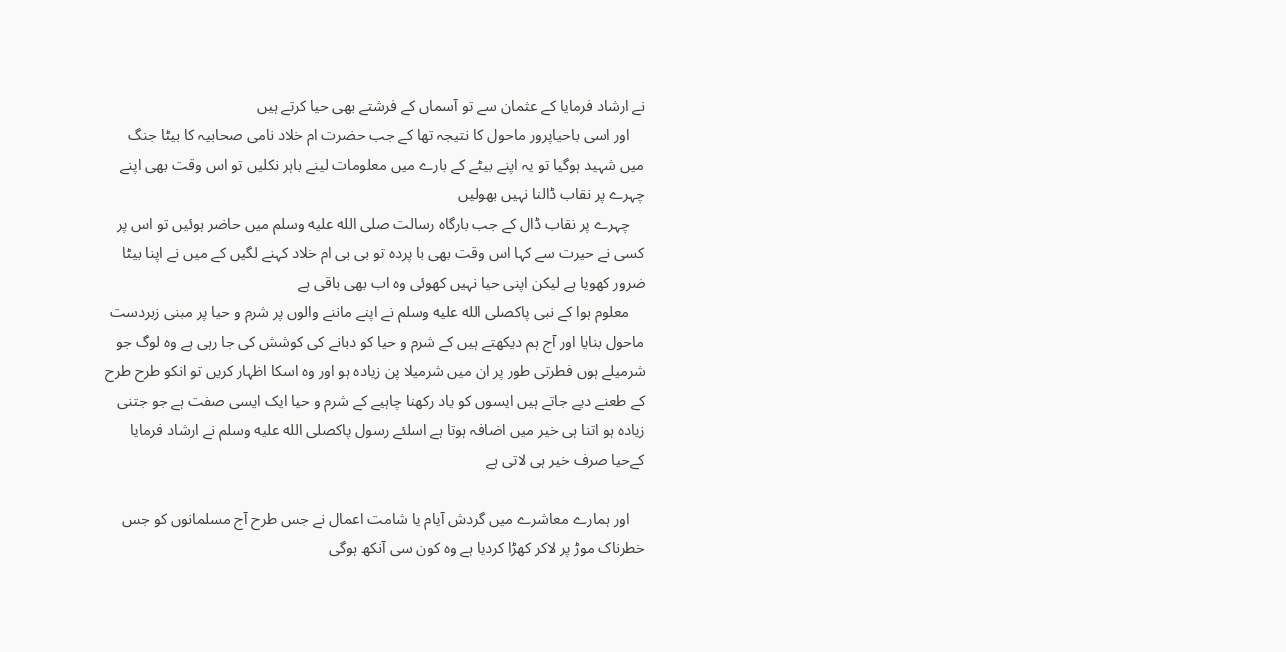نے ارشاد فرمایا کے عثمان سے تو آسماں کے فرشتے بھی حیا کرتے ہیں
    اور اسی باحیاپرور ماحول کا نتیجہ تھا کے جب حضرت ام خلاد نامی صحابیہ کا بیٹا جنگ میں شہید ہوگیا تو یہ اپنے بیٹے کے بارے میں معلومات لینے باہر نکلیں تو اس وقت بھی اپنے چہرے پر نقاب ڈالنا نہیں بھولیں
    چہرے پر نقاب ڈال کے جب بارگاہ رسالت صلى الله عليه وسلم میں حاضر ہوئیں تو اس پر کسی نے حیرت سے کہا اس وقت بھی با پردہ تو بی بی ام خلاد کہنے لگیں کے میں نے اپنا بیٹا ضرور کھویا ہے لیکن اپنی حیا نہیں کھوئی وہ اب بھی باقی ہے
    معلوم ہوا کے نبی پاکصلى الله عليه وسلم نے اپنے ماننے والوں پر شرم و حیا پر مبنی زبردست ماحول بنایا اور آج ہم دیکھتے ہیں کے شرم و حیا کو دبانے کی کوشش کی جا رہی ہے وہ لوگ جو شرمیلے ہوں فطرتی طور پر ان میں شرمیلا پن زیادہ ہو اور وہ اسکا اظہار کریں تو انکو طرح طرح کے طعنے دیے جاتے ہیں ایسوں کو یاد رکھنا چاہیے کے شرم و حیا ایک ایسی صفت ہے جو جتنی زیادہ ہو اتنا ہی خیر میں اضافہ ہوتا ہے اسلئے رسول پاکصلى الله عليه وسلم نے ارشاد فرمایا کےحیا صرف خیر ہی لاتی ہے

    اور ہمارے معاشرے میں گردش آیام یا شامت اعمال نے جس طرح آج مسلمانوں کو جس خطرناک موڑ پر لاکر کھڑا کردیا ہے وہ کون سی آنکھ ہوگی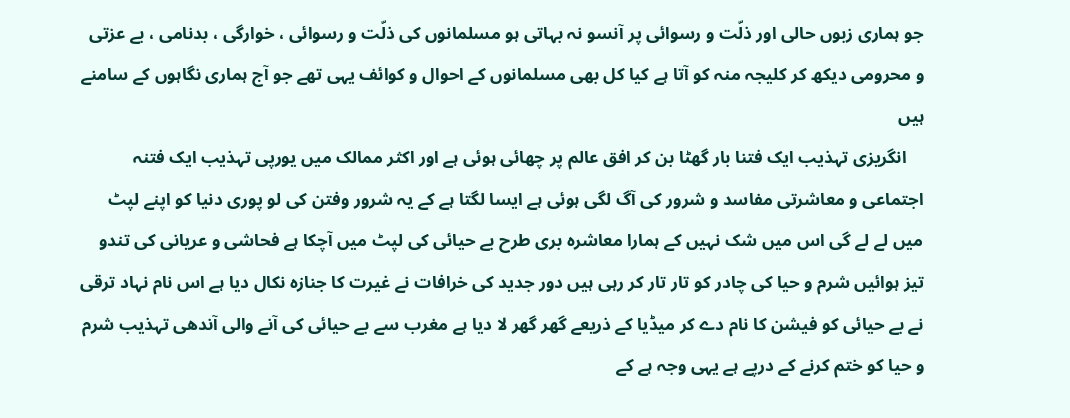جو ہماری زبوں حالی اور ذلّت و رسوائی پر آنسو نہ بہاتی ہو مسلمانوں کی ذلّت و رسوائی ، خوارگی ، بدنامی ، بے عزتی و محرومی دیکھ کر کلیجہ منہ کو آتا ہے کیا کل بھی مسلمانوں کے احوال و کوائف یہی تھے جو آج ہماری نگاہوں کے سامنے ہیں
    انگریزی تہذیب ایک فتنا بار گھٹا بن کر افق عالم پر چھائی ہوئی ہے اور اکثر ممالک میں یورپی تہذیب ایک فتنہ اجتماعی و معاشرتی مفاسد و شرور کی آگ لگی ہوئی ہے ایسا لگتا ہے کے یہ شرور وفتن کی لو پوری دنیا کو اپنے لپٹ میں لے لے گی اس میں شک نہیں کے ہمارا معاشرہ بری طرح بے حیائی کی لپٹ میں آچکا ہے فحاشی و عریانی کی تندو تیز ہوائیں شرم و حیا کی چادر کو تار تار کر رہی ہیں دور جدید کی خرافات نے غیرت کا جنازہ نکال دیا ہے اس نام نہاد ترقی نے بے حیائی کو فیشن کا نام دے کر میڈیا کے ذریعے گھر گھر لا دیا ہے مغرب سے بے حیائی کی آنے والی آندھی تہذیب شرم و حیا کو ختم کرنے کے درپے ہے یہی وجہ ہے کے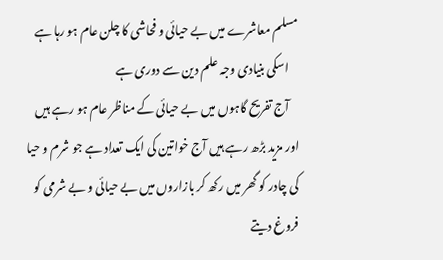مسلم معاشرے میں بے حیائی و فحاشی کا چلن عام ہو رہا ہے
    اسکی بنیادی وجہ علم دین سے دوری ہے
    آج تفریح گاہوں میں بے حیائی کے مناظر عام ہو رہے ہیں اور مزید بڑھ رہے ہیں آج خواتین کی ایک تعداد ہے جو شرم و حیا کی چادر کو گھر میں رکھ کر بازاروں میں بے حیائی و بے شرمی کو فروغ دیتے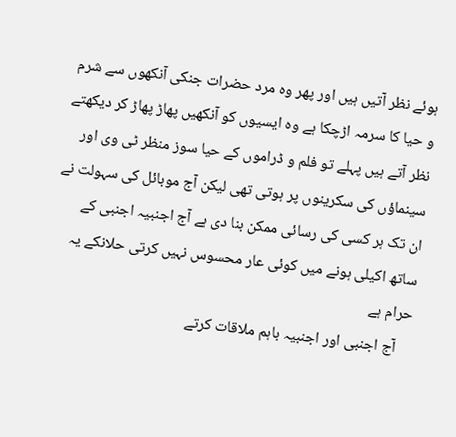ہوئے نظر آتیں ہیں اور پھر وہ مرد حضرات جنکی آنکھوں سے شرم و حیا کا سرمہ اڑچکا ہے وہ ایسیوں کو آنکھیں پھاڑ پھاڑ کر دیکھتے نظر آتے ہیں پہلے تو فلم و ڈراموں کے حیا سوز منظر ٹی وی اور سینماؤں کی سکرینوں پر ہوتی تھی لیکن آج موبائل کی سہولت نے ان تک ہر کسی کی رسائی ممکن بنا دی ہے آج اجنبیہ اجنبی کے ساتھ اکیلی ہونے میں کوئی عار محسوس نہیں کرتی حلانکے یہ حرام ہے
    آج اجنبی اور اجنبیہ باہم ملاقات کرتے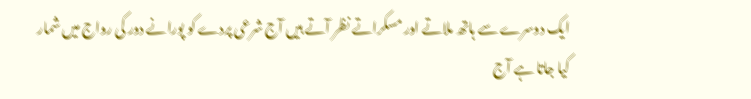ایک دوسرے سے ہاتھ ملاتے اور مسکراتے نظر آتے ہیں آج شرعی پردے کو پورانے دور کی رواج میں شمار کیا جاتا ہے آج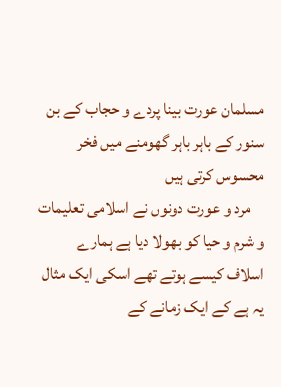مسلمان عورت بینا پردے و حجاب کے بن سنور کے باہر باہر گھومنے میں فخر محسوس کرتی ہیں
    مرد و عورت دونوں نے اسلامی تعلیمات و شرم و حیا کو بھولا دیا ہے ہمارے اسلاف کیسے ہوتے تھے اسکی ایک مثال یہ ہے کے ایک زمانے کے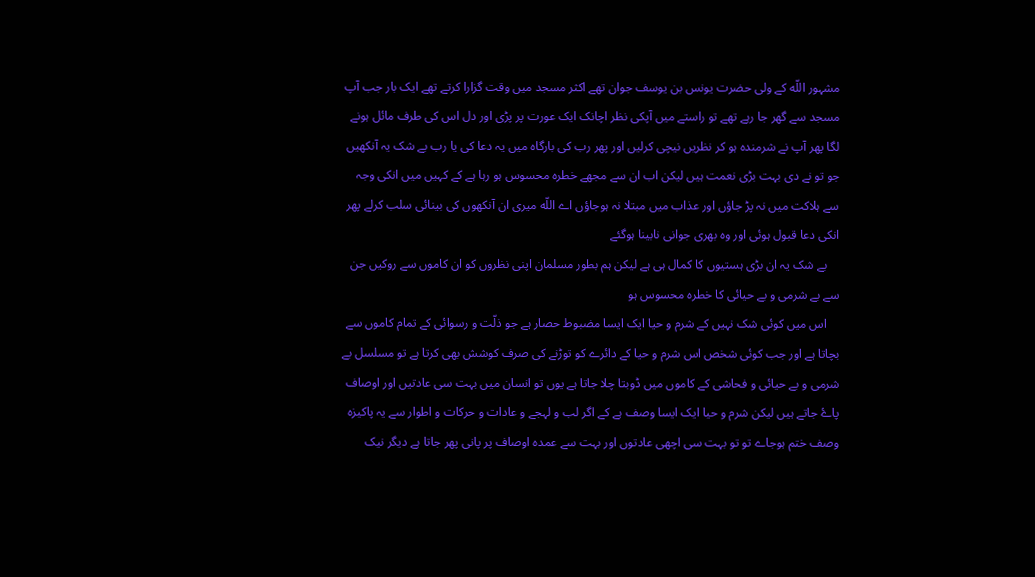مشہور اللّه کے ولی حضرت یونس بن یوسف جوان تھے اکثر مسجد میں وقت گزارا کرتے تھے ایک بار جب آپ مسجد سے گھر جا رہے تھے تو راستے میں آپکی نظر اچانک ایک عورت پر پڑی اور دل اس کی طرف مائل ہونے لگا پھر آپ نے شرمندہ ہو کر نظریں نیچی کرلیں اور پھر رب کی بارگاہ میں یہ دعا کی یا رب بے شک یہ آنکھیں جو تو نے دی بہت بڑی نعمت ہیں لیکن اب ان سے مجھے خطرہ محسوس ہو رہا ہے کے کہیں میں انکی وجہ سے ہلاکت میں نہ پڑ جاؤں اور عذاب میں مبتلا نہ ہوجاؤں اے اللّه میری ان آنکھوں کی بینائی سلب کرلے پھر انکی دعا قبول ہوئی اور وہ بھری جوانی نابینا ہوگئے
    بے شک یہ ان بڑی ہستیوں کا کمال ہی ہے لیکن ہم بطور مسلمان اپنی نظروں کو ان کاموں سے روکیں جن سے بے شرمی و بے حیائی کا خطرہ محسوس ہو
    اس میں کوئی شک نہیں کے شرم و حیا ایک ایسا مضبوط حصار ہے جو ذلّت و رسوائی کے تمام کاموں سے بچاتا ہے اور جب کوئی شخص اس شرم و حیا کے دائرے کو توڑنے کی صرف کوشش بھی کرتا ہے تو مسلسل بے شرمی و بے حیائی و فحاشی کے کاموں میں ڈوبتا چلا جاتا ہے یوں تو انسان میں بہت سی عادتیں اور اوصاف پاۓ جاتے ہیں لیکن شرم و حیا ایک ایسا وصف ہے کے اگر لب و لہجے و عادات و حرکات و اطوار سے یہ پاکیزہ وصف ختم ہوجاے تو تو بہت سی اچھی عادتوں اور بہت سے عمدہ اوصاف پر پانی پھر جاتا ہے دیگر نیک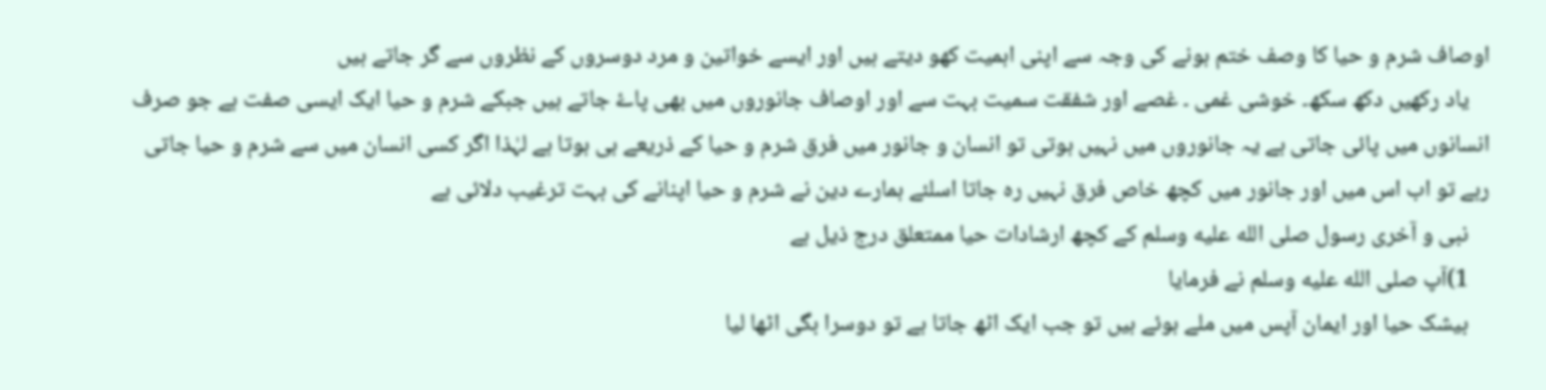اوصاف شرم و حیا کا وصف ختم ہونے کی وجہ سے اپنی اہمیت کھو دیتے ہیں اور ایسے خواتین و مرد دوسروں کے نظروں سے گر جاتے ہیں
    یاد رکھیں دکھ سکھ۔ خوشی غمی ۔ غصے اور شفقت سمیت بہت سے اور اوصاف جانوروں میں بھی پاۓ جاتے ہیں جبکے شرم و حیا ایک ایسی صفت ہے جو صرف انسانوں میں پائی جاتی ہے یہ جانوروں میں نہیں ہوتی تو انسان و جانور میں فرق شرم و حیا کے ذریعے ہی ہوتا ہے لہٰذا اگر کسی انسان میں سے شرم و حیا جاتی رہے تو اب اس میں اور جانور میں کچھ خاص فرق نہیں رہ جاتا اسلئے ہمارے دین نے شرم و حیا اپنانے کی بہت ترغیب دلائی ہے
    نبی و آخری رسول صلى الله عليه وسلم کے کچھ ارشادات حیا ممتعلق درج ذیل ہے
    1)آپ صلى الله عليه وسلم نے فرمایا
    بیشک حیا اور ایمان آپس میں ملے ہوئے ہیں تو جب ایک اٹھ جاتا ہے تو دوسرا بگی اٹھا لیا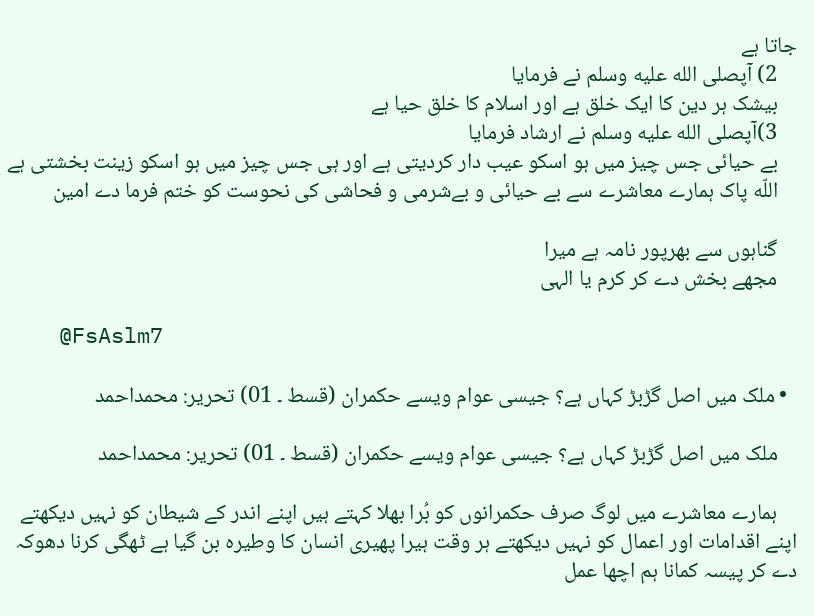جاتا ہے
    2) آپصلى الله عليه وسلم نے فرمایا
    بیشک ہر دین کا ایک خلق ہے اور اسلام کا خلق حیا ہے
    3)آپصلى الله عليه وسلم نے ارشاد فرمایا
    بے حیائی جس چیز میں ہو اسکو عیب دار کردیتی ہے اور ہی جس چیز میں ہو اسکو زینت بخشتی ہے
    اللّه پاک ہمارے معاشرے سے بے حیائی و بےشرمی و فحاشی کی نحوست کو ختم فرما دے امین

    گناہوں سے بھرپور نامہ ہے میرا
    مجھے بخش دے کر کرم یا الہی

    @FsAslm7

  • ملک میں اصل گڑبڑ کہاں ہے؟ جیسی عوام ویسے حکمران (قسط ۔ 01) تحریر: محمداحمد

    ملک میں اصل گڑبڑ کہاں ہے؟ جیسی عوام ویسے حکمران (قسط ۔ 01) تحریر: محمداحمد

    ہمارے معاشرے میں لوگ صرف حکمرانوں کو بُرا بھلا کہتے ہیں اپنے اندر کے شیطان کو نہیں دیکھتے اپنے اقدامات اور اعمال کو نہیں دیکھتے ہر وقت ہیرا پھیری انسان کا وطیرہ بن گیا ہے ٹھگی کرنا دھوکہ دے کر پیسہ کمانا ہم اچھا عمل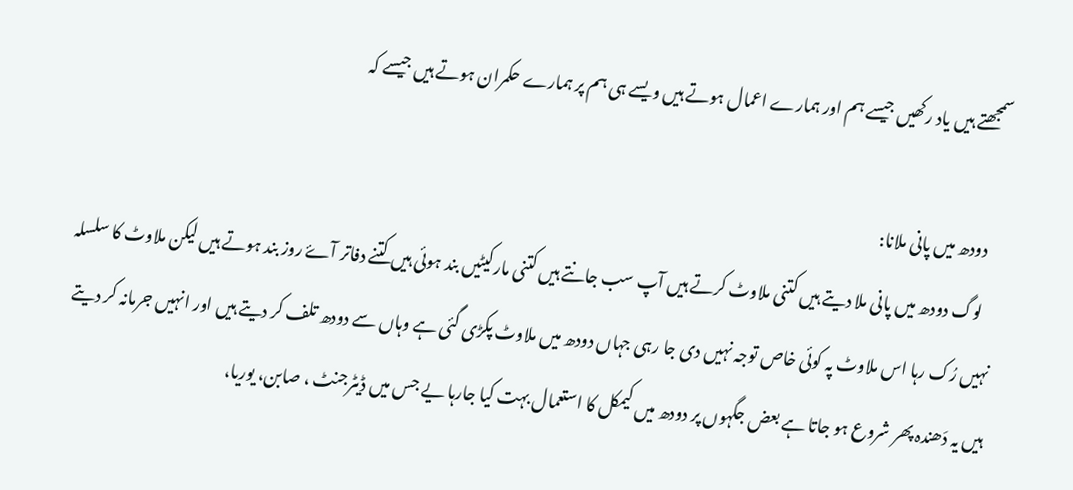سمجھتے ہیں یاد رکھیں جیسے ہم اور ہمارے اعمال ہوتے ہیں ویسے ہی ہم پر ہمارے حکمران ہوتے ہیں جیسے کہ

    دودھ میں پانی ملانا:
    لوگ دودھ میں پانی ملا دیتے ہیں کتنی ملاوٹ کرتے ہیں آپ سب جانتے ہیں کتنی مارکیٹیں بند ہوئی ہیں کتنے دفاتر آۓ روز بند ہوتے ہیں لیکن ملاوٹ کا سلسلہ نہیں رُک رہا اس ملاوٹ پہ کوئی خاص توجہ نہیں دی جا رہی جہاں دودھ میں ملاوٹ پکڑی گئی ہے وہاں سے دودھ تلف کر دیتے ہیں اور انہیں جرمانہ کر دیتے ہیں یہ دَھندہ پھر شروع ہو جاتا ہے بعض جگہوں پر دودھ میں کیمکل کا استعمال بہت کیا جارہا یے جس میں ڈیٹرجنٹ ، صابن، یوریا،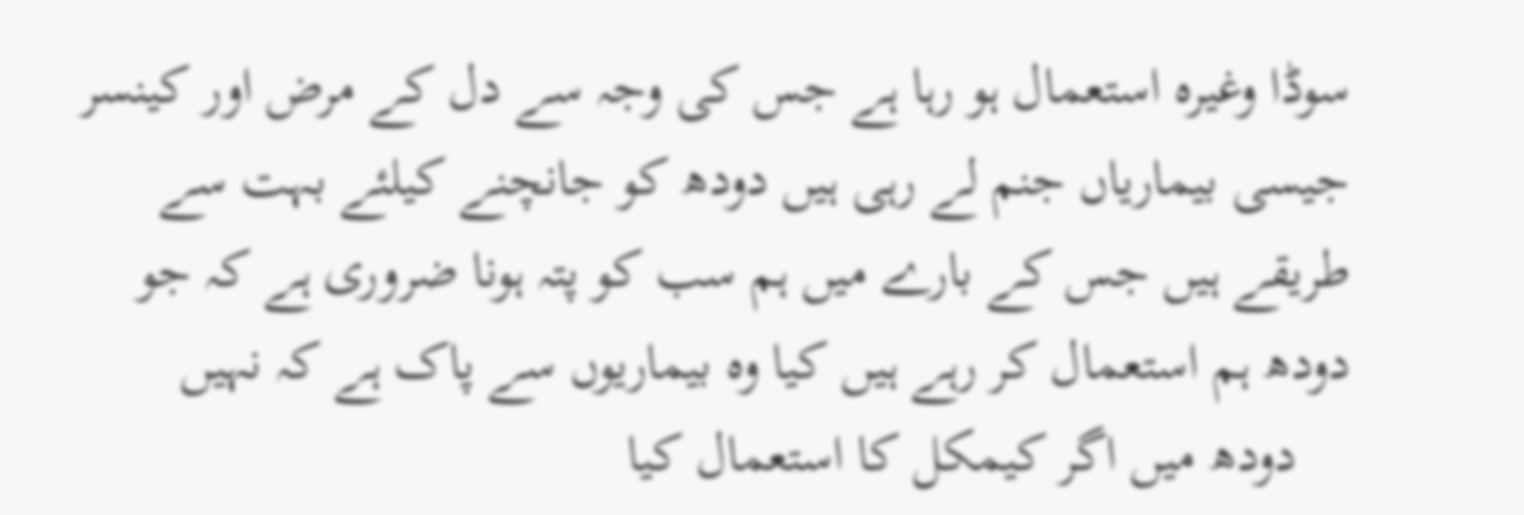سوڈا وغیرہ استعمال ہو رہا ہے جس کی وجہ سے دل کے مرض اور کینسر جیسی بیماریاں جنم لے رہی ہیں دودھ کو جانچنے کیلئے بہت سے طریقے ہیں جس کے بارے میں ہم سب کو پتہ ہونا ضروری ہے کہ جو دودھ ہم استعمال کر رہے ہیں کیا وہ بیماریوں سے پاک ہے کہ نہیں
    دودھ میں اگر کیمکل کا استعمال کیا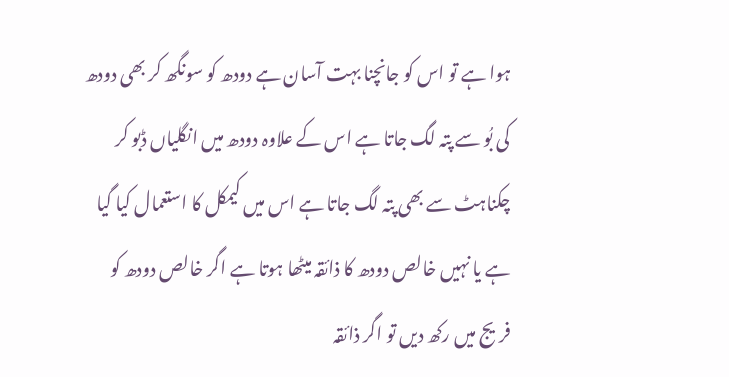ہوا ہے تو اس کو جانچنا بہت آسان ہے دودھ کو سونگھ کر بھی دودھ کی بُو سے پتہ لگ جاتا ہے اس کے علاوہ دودھ میں انگلیاں ڈبو کر چکناہٹ سے بھی پتہ لگ جاتا ہے اس میں کیمکل کا استعمال کیا گیا ہے یا نہیں خالص دودھ کا ذائقہ میٹھا ہوتا ہے اگر خالص دودھ کو فریج میں رکھ دیں تو اگر ذائقہ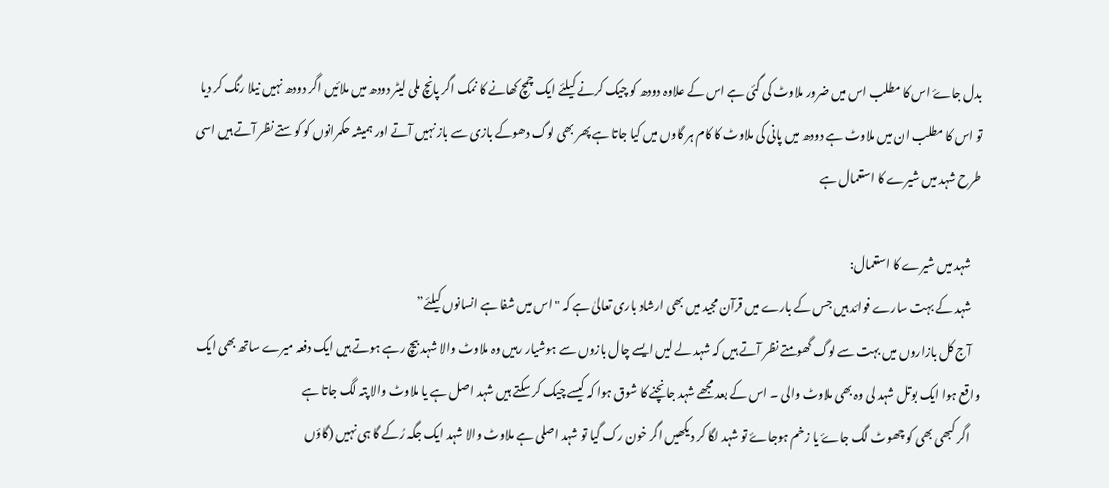بدل جاۓ اس کا مطلب اس میں ضرور ملاوٹ کی گئی ہے اس کے علاوہ دودھ کو چیک کرنے کیلئے ایک چمچ کھانے کا نمک اگر پانچ ملی لیٹر دودھ میں ملائیں اگر دودھ نہیں نیلا رنگ کر دیا تو اس کا مطلب ان میں ملاوٹ ہے دودھ میں پانی کی ملاوٹ کا کام ہر گاوں میں کیا جاتا ہے پھر بھی لوگ دھوکے بازی سے باز نہیں آتے اور ہمیشہ حکمرانوں کو کوستے نظر آتے ہیں اسی طرح شہد میں شیرے کا استعمال ہے

    شہد میں شیرے کا استعمال:
    شہد کے بہت سارے فوائد ہیں جس کے بارے میں قرآن مجید میں بھی ارشاد باری تعالیٰ ہے کہ "اس میں شفا ہے انسانوں کیلئے”
    آج کل بازاروں میں بہت سے لوگ گھومتے نظر آتے ہیں کہ شہد لے لیں ایسے چال بازوں سے ہوشیار رہیں وہ ملاوٹ والا شہد بیچ رہے ہوتے ہیں ایک دفعہ میرے ساتھ بھی ایک واقع ہوا ایک بوتل شہد لی وہ بھی ملاوٹ والی ۔ اس کے بعد مجھے شہد جانچنے کا شوق ہوا کہ کیسے چیک کر سکتے ہیں شہد اصل ہے یا ملاوٹ والا پتہ لگ جاتا ہے
    اگر کبھی بھی کو چھوٹ لگ جاۓ یا زخم ہوجاۓ تو شہد لگا کر دیکھیں اگر خون رک گیا تو شہد اصلی ہے ملاوٹ والا شہد ایک جگہ رُکے گا ہی نہیں (گاؤں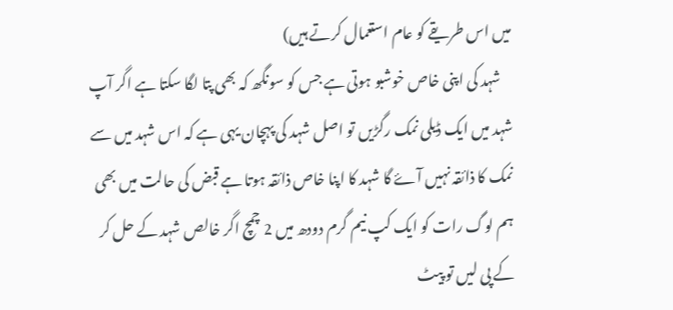میں اس طریقے کو عام استعمال کرتے ہیں)
    شہد کی اپنی خاص خوشبو ہوتی ہے جس کو سونگھ کہ بھی پتا لگا سکتا ہے اگر آپ شہد میں ایک ڈیلی نمک رگڑیں تو اصل شہد کی پہچان یہی ہے کہ اس شہد میں سے نمک کا ذائقہ نہیں آۓ گا شہد کا اپنا خاص ذائقہ ہوتا ہے قبض کی حالت میں بھی ہم لوگ رات کو ایک کپ نیم گرم دودھ میں 2 چمچ اگر خالص شہد کے حل کر کے پی لیں تو پیٹ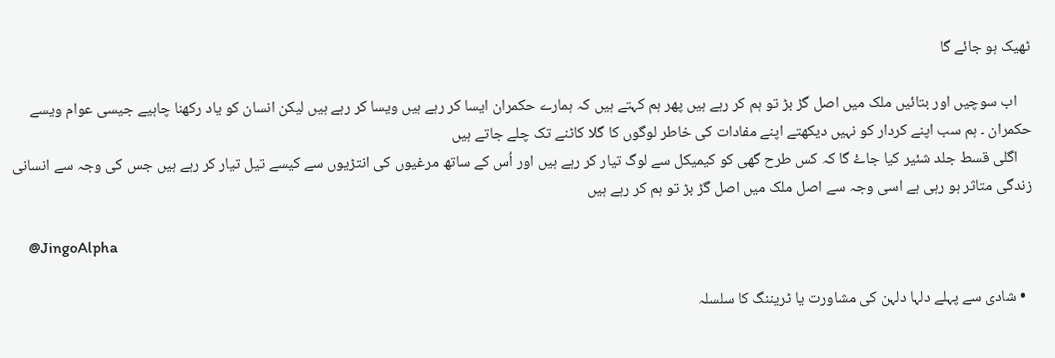ٹھیک ہو جائے گا

    اب سوچیں اور بتائیں ملک میں اصل گڑ بڑ تو ہم کر رہے ہیں پھر ہم کہتے ہیں کہ ہمارے حکمران ایسا کر رہے ہیں ویسا کر رہے ہیں لیکن انسان کو یاد رکھنا چاہیے جیسی عوام ویسے حکمران ۔ ہم سب اپنے کردار کو نہیں دیکھتے اپنے مفادات کی خاطر لوگوں کا گلا کاٹنے تک چلے جاتے ہیں
    اگلی قسط جلد شئیر کیا جاۓ گا کہ کس طرح گھی کو کیمیکل سے لوگ تیار کر رہے ہیں اور اُس کے ساتھ مرغیوں کی انتڑیوں سے کیسے تیل تیار کر رہے ہیں جس کی وجہ سے انسانی زندگی متاثر ہو رہی ہے اسی وجہ سے اصل ملک میں اصل گڑ بڑ تو ہم کر رہے ہیں

    @JingoAlpha

  • شادی سے پہلے دلہا دلہن کی مشاورت یا ٹریننگ کا سلسلہ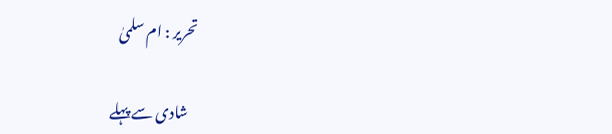تحریر : ام سلمیٰ

    شادی سے پہلے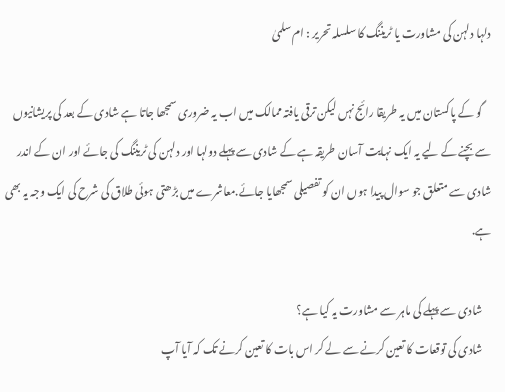دلہا دلہن کی مشاورت یا ٹریننگ کا سلسلہ تحریر : ام سلمیٰ

    گو کے پاکستان میں یہ طریقا رائج نہں لیکن ترقی یافتہ ممالک میں اب یہ ضروری سمجھا جاتا ہے شادی کے بعد کی پریشانیوں سے بچنے کے لیے یہ ایک نہایت آسان طریقہ ہے کے شادی سے پہلے دولہا اور دلہن کی ٹریننگ کی جائے اور ان کے اندر شادی سے متعلق جو سوال پیدا ہوں ان کو تفصیلی سمجھایا جائے.معاشرے میں بڑھتی ہوئی طلاق کی شرح کی ایک وجہ یہ بھی ہے.

    شادی سے پہلے کی ماہر سے مشاورت یہ کیا ہے؟
    شادی کی توقعات کا تعین کرنے سے لے کر اس بات کا تعین کرنے تک کہ آیا آپ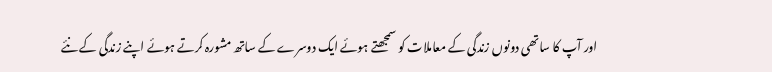اور آپ کا ساتھی دونوں زندگی کے معاملات کو سمجھتے ہوئے ایک دوسرے کے ساتھ مشورہ کرتے ہوئے اپنے زندگی کے نئے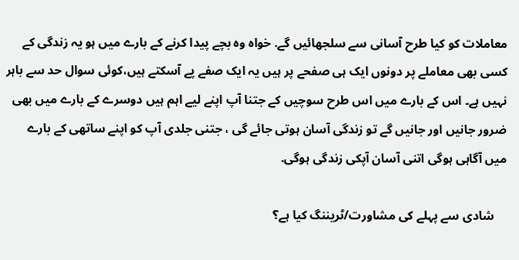معاملات کو کیا طرح آسانی سے سلجھائیں گے. خواہ وہ بچے پیدا کرنے کے بارے میں ہو یہ زندگی کے کسی بھی معاملے پر دونوں ایک ہی صفحے پر ہیں یہ ایک صفے پے آسکتے ہیں،کوئی سوال حد سے باہر نہیں ہے۔ اس کے بارے میں اس طرح سوچیں کے جتنا آپ اپنے لیے اہم ہیں دوسرے کے بارے میں بھی ضرور جانیں اور جانیں گے تو زندگی آسان ہوتی جائے گی ، جتنی جلدی آپ کو اپنے ساتھی کے بارے میں آگاہی ہوگی اتنی آسان آپکی زندگی ہوگی.

    شادی سے پہلے کی مشاورت/ٹریننگ کیا ہے؟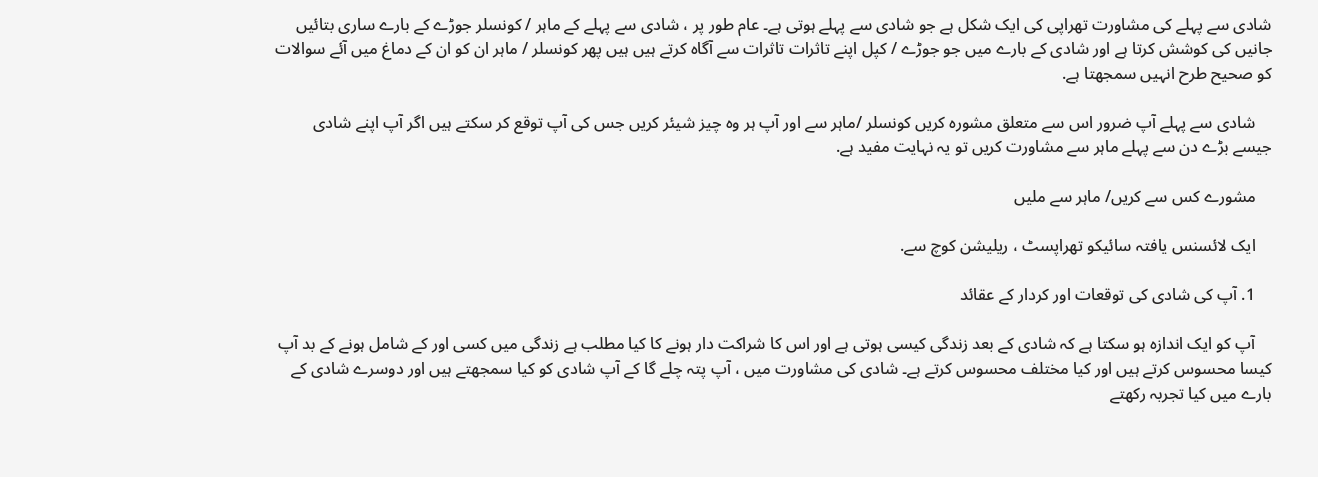شادی سے پہلے کی مشاورت تھراپی کی ایک شکل ہے جو شادی سے پہلے ہوتی ہے۔ عام طور پر ، شادی سے پہلے کے ماہر / کونسلر جوڑے کے بارے ساری بتائیں جانیں کی کوشش کرتا ہے اور شادی کے بارے میں جو جوڑے / کپل اپنے تاثرات تاثرات سے آگاہ کرتے ہیں ہیں پھر کونسلر / ماہر ان کو ان کے دماغ میں آئے سوالات کو صحیح طرح انہیں سمجھتا ہے.

    شادی سے پہلے آپ ضرور اس سے متعلق مشورہ کریں کونسلر /ماہر سے اور آپ ہر وہ چیز شیئر کریں جس کی آپ توقع کر سکتے ہیں اگر آپ اپنے شادی جیسے بڑے دن سے پہلے ماہر سے مشاورت کریں تو یہ نہایت مفید ہے.

    مشورے کس سے کریں/ ماہر سے ملیں

    ایک لائسنس یافتہ سائیکو تھراپسٹ ، ریلیشن کوچ سے.

    1. آپ کی شادی کی توقعات اور کردار کے عقائد

    آپ کو ایک اندازہ ہو سکتا ہے کہ شادی کے بعد زندگی کیسی ہوتی ہے اور اس کا شراکت دار ہونے کا کیا مطلب ہے زندگی میں کسی اور کے شامل ہونے کے بد آپ کیسا محسوس کرتے ہیں اور کیا مختلف محسوس کرتے ہے۔ شادی کی مشاورت میں ، آپ پتہ چلے گا کے آپ شادی کو کیا سمجھتے ہیں اور دوسرے شادی کے بارے میں کیا تجربہ رکھتے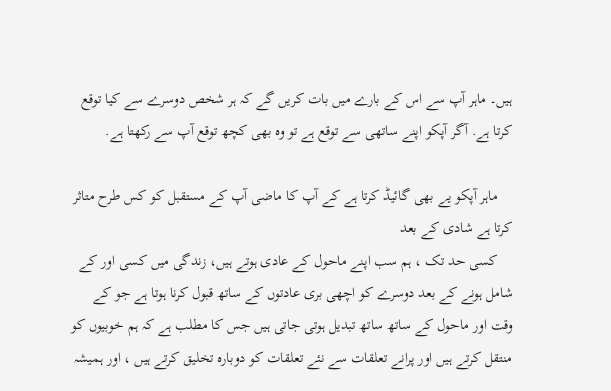ہیں۔ ماہر آپ سے اس کے بارے میں بات کریں گے کہ ہر شخص دوسرے سے کیا توقع کرتا ہے. آگر آپکو اپنے ساتھی سے توقع ہے تو وہ بھی کچھ توقع آپ سے رکھتا ہے.

    ماہر آپکو یے بھی گائیڈ کرتا ہے کے آپ کا ماضی آپ کے مستقبل کو کس طرح متاثر کرتا ہے شادی کے بعد
    کسی حد تک ، ہم سب اپنے ماحول کے عادی ہوتے ہیں، زندگی میں کسی اور کے شامل ہونے کے بعد دوسرے کو اچھی بری عادتوں کے ساتھ قبول کرنا ہوتا ہے جو کے وقت اور ماحول کے ساتھ ساتھ تبدیل ہوتی جاتی ہیں جس کا مطلب ہے کہ ہم خوبیوں کو منتقل کرتے ہیں اور پرانے تعلقات سے نئے تعلقات کو دوبارہ تخلیق کرتے ہیں ، اور ہمیشہ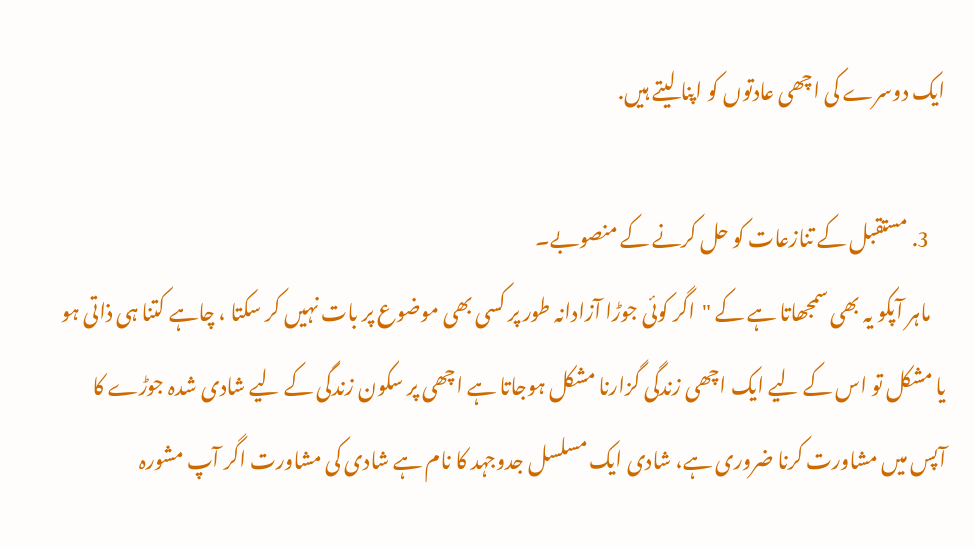ایک دوسرے کی اچھی عادتوں کو اپنا لیتے ہیں.

    3. مستقبل کے تنازعات کو حل کرنے کے منصوبے۔
    ماہر آپکو یہ بھی سمجھاتا ہے کے "اگر کوئی جوڑا آزادانہ طور پر کسی بھی موضوع پر بات نہیں کر سکتا ، چاہے کتنا ہی ذاتی ہو یا مشکل تو اس کے لیے ایک اچھی زندگی گزارنا مشکل ہوجاتا ہے اچھی پر سکون زندگی کے لیے شادی شدہ جوڑے کا آپس میں مشاورت کرنا ضروری ہے، شادی ایک مسلسل جدوجہد کا نام ہے شادی کی مشاورت اگر آپ مشورہ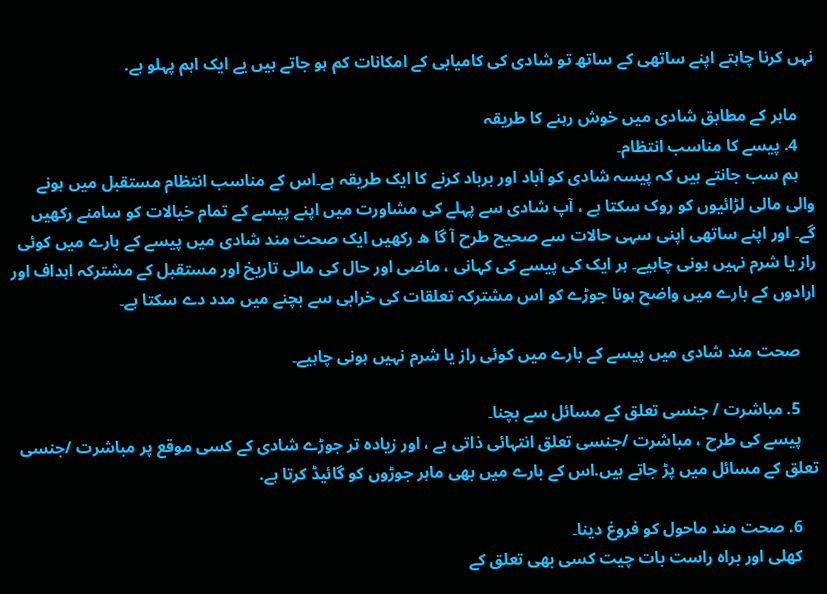نہں کرنا چاہتے اپنے ساتھی کے ساتھ تو شادی کی کامیابی کے امکانات کم ہو جاتے ہیں یے ایک اہم پہلو ہے.

    ماہر کے مطابق شادی میں خوش رہنے کا طریقہ
    4. پیسے کا مناسب انتظام۔
    ہم سب جانتے ہیں کہ پیسہ شادی کو آباد اور برباد کرنے کا ایک طریقہ ہے۔اس کے مناسب انتظام مستقبل میں ہونے والی مالی لڑائیوں کو روک سکتا ہے ، آپ شادی سے پہلے کی مشاورت میں اپنے پیسے کے تمام خیالات کو سامنے رکھیں گے۔ اور اپنے ساتھی اپنی سہی حالات سے صحیح طرح آ گا ه رکھیں ایک صحت مند شادی میں پیسے کے بارے میں کوئی راز یا شرم نہیں ہونی چاہیے۔ ہر ایک کی پیسے کی کہانی ، ماضی اور حال کی مالی تاریخ اور مستقبل کے مشترکہ اہداف اور ارادوں کے بارے میں واضح ہونا جوڑے کو اس مشترکہ تعلقات کی خرابی سے بچنے میں مدد دے سکتا ہے۔

    صحت مند شادی میں پیسے کے بارے میں کوئی راز یا شرم نہیں ہونی چاہیے۔

    5. مباشرت / جنسی تعلق کے مسائل سے بچنا۔
    پیسے کی طرح ، مباشرت /جنسی تعلق انتہائی ذاتی ہے ، اور زیادہ تر جوڑے شادی کے کسی موقع پر مباشرت /جنسی تعلق کے مسائل میں پڑ جاتے ہیں.اس کے بارے میں بھی ماہر جوڑوں کو گائیڈ کرتا ہے.

    6. صحت مند ماحول کو فروغ دینا۔
    کھلی اور براہ راست بات چیت کسی بھی تعلق کے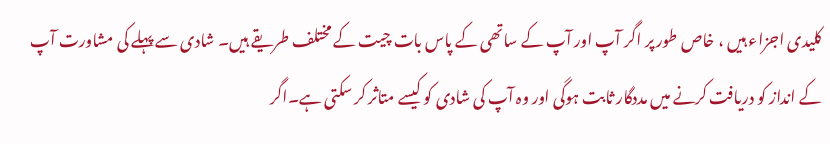کلیدی اجزاء ہیں ، خاص طور پر اگر آپ اور آپ کے ساتھی کے پاس بات چیت کے مختلف طریقے ہیں۔ شادی سے پہلے کی مشاورت آپ کے انداز کو دریافت کرنے میں مددگار ثابت ہوگی اور وہ آپ کی شادی کو کیسے متاثر کر سکتی ہے۔اگر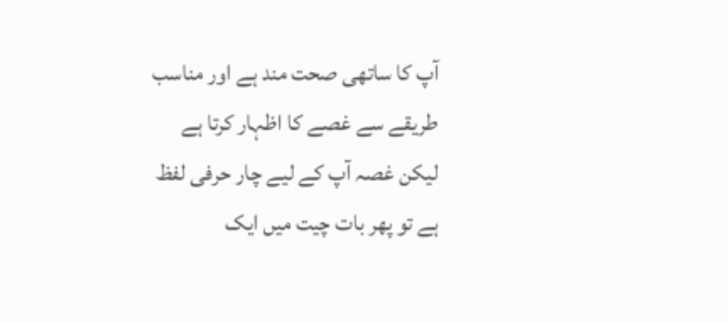آپ کا ساتھی صحت مند ہے اور مناسب طریقے سے غصے کا اظہار کرتا ہے لیکن غصہ آپ کے لیے چار حرفی لفظ ہے تو پھر بات چیت میں ایک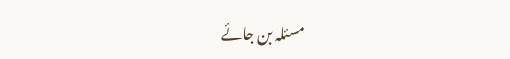مسئلہ بن جائے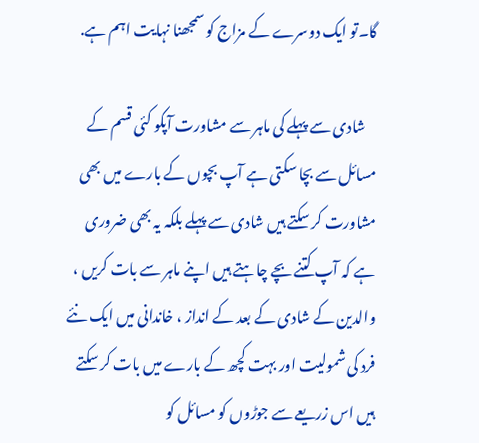گا۔تو ایک دوسرے کے مزاج کو سمجھنا نہایت اہم ہے.

    شادی سے پہلے کی ماہر سے مشاورت آپکو کئی قسم کے مسائل سے بچا سکتی ہے آپ بچوں کے بارے میں بھی مشاورت کر سکتے ہیں شادی سے پہلے بلکہ یہ بھی ضروری ہے کہ آپ کتنے بچے چاہتے ہیں اپنے ماہر سے بات کریں ، والدین کے شادی کے بعد کے انداز ، خاندانی میں ایک نئے فرد کی شمولیت اور بہت کچھ کے بارے میں بات کر سکتے ہیں اس زریعے سے جوڑوں کو مسائل کو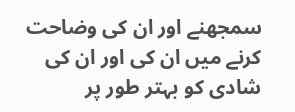سمجھنے اور ان کی وضاحت کرنے میں ان کی اور ان کی شادی کو بہتر طور پر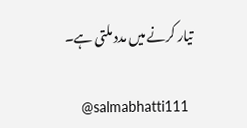تیار کرنے میں مدد ملتی ہے۔

    @salmabhatti111